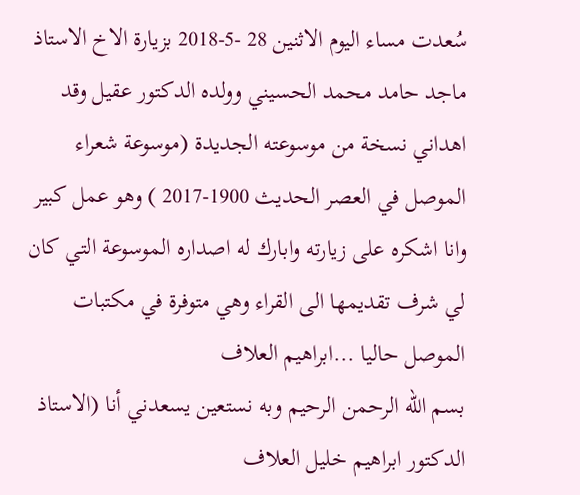سُعدت مساء اليوم الاثنين 28 -5-2018 بزيارة الاخ الاستاذ ماجد حامد محمد الحسيني وولده الدكتور عقيل وقد اهداني نسخة من موسوعته الجديدة (موسوعة شعراء الموصل في العصر الحديث 1900-2017 ) وهو عمل كبير وانا اشكره على زيارته وابارك له اصداره الموسوعة التي كان لي شرف تقديمها الى القراء وهي متوفرة في مكتبات الموصل حاليا ...ابراهيم العلاف
بسم الله الرحمن الرحيم وبه نستعين يسعدني أنا (الاستاذ الدكتور ابراهيم خليل العلاف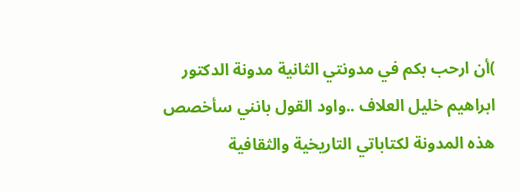)أن ارحب بكم في مدونتي الثانية مدونة الدكتور ابراهيم خليل العلاف ..واود القول بانني سأخصص هذه المدونة لكتاباتي التاريخية والثقافية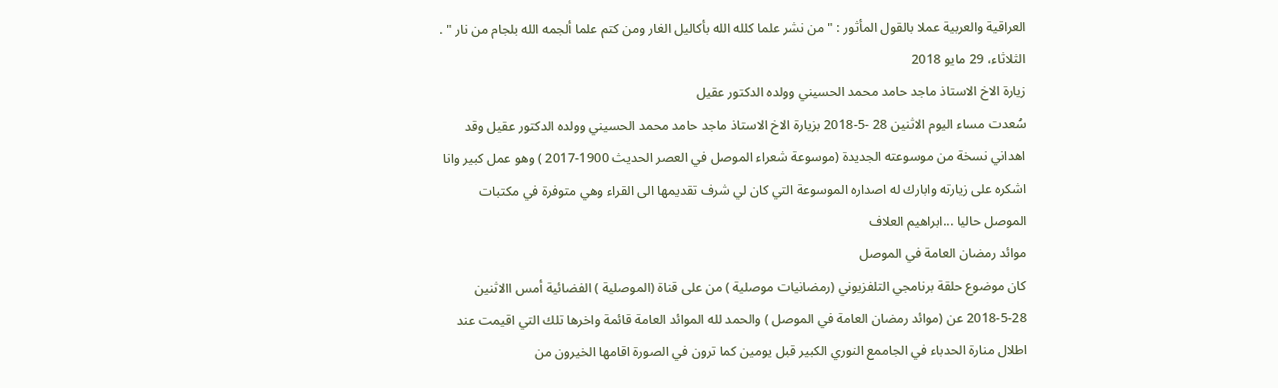العراقية والعربية عملا بالقول المأثور : " من نشر علما كلله الله بأكاليل الغار ومن كتم علما ألجمه الله بلجام من نار " .
الثلاثاء، 29 مايو 2018
زيارة الاخ الاستاذ ماجد حامد محمد الحسيني وولده الدكتور عقيل
سُعدت مساء اليوم الاثنين 28 -5-2018 بزيارة الاخ الاستاذ ماجد حامد محمد الحسيني وولده الدكتور عقيل وقد اهداني نسخة من موسوعته الجديدة (موسوعة شعراء الموصل في العصر الحديث 1900-2017 ) وهو عمل كبير وانا اشكره على زيارته وابارك له اصداره الموسوعة التي كان لي شرف تقديمها الى القراء وهي متوفرة في مكتبات الموصل حاليا ...ابراهيم العلاف
موائد رمضان العامة في الموصل
كان موضوع حلقة برنامجي التلفزيوني (رمضانيات موصلية ) من على قناة (الموصلية ) الفضائية أمس االاثنين 28-5-2018 عن (موائد رمضان العامة في الموصل ) والحمد لله الموائد العامة قائمة واخرها تلك التي اقيمت عند اطلال منارة الحدباء في الجاممع النوري الكبير قبل يومين كما ترون في الصورة اقامها الخيرون من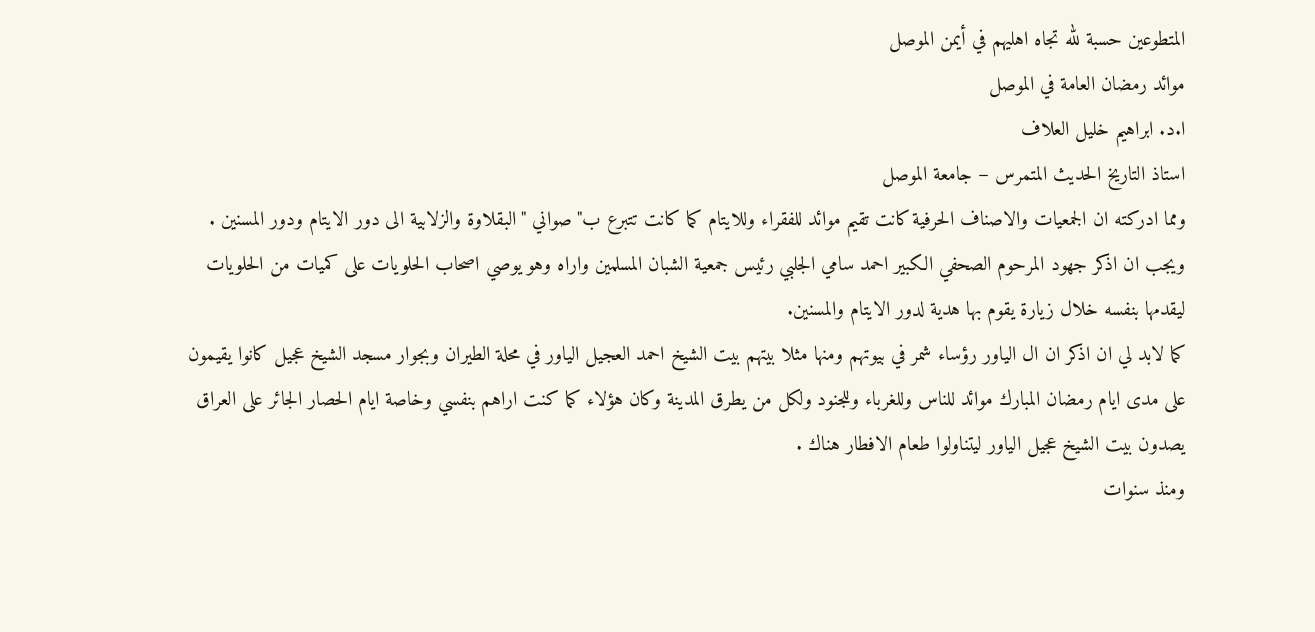المتطوعين حسبة لله تجاه اهليهم في أيمن الموصل
موائد رمضان العامة في الموصل
ا.د. ابراهيم خليل العلاف
استاذ التاريخ الحديث المتمرس – جامعة الموصل
ومما ادركته ان الجمعيات والاصناف الحرفية كانت تقيم موائد للفقراء وللايتام كما كانت تتبرع ب"صواني "البقلاوة والزلابية الى دور الايتام ودور المسنين .
ويجب ان اذكر جهود المرحوم الصحفي الكبير احمد سامي الجلبي رئيس جمعية الشبان المسلمين واراه وهو يوصي اصحاب الحلويات على كميات من الحلويات ليقدمها بنفسه خلال زيارة يقوم بها هدية لدور الايتام والمسنين.
كما لابد لي ان اذكر ان ال الياور رؤساء شمر في بيوتهم ومنها مثلا بيتهم بيت الشيخ احمد العجيل الياور في محلة الطيران وبجوار مسجد الشيخ عجيل كانوا يقيمون على مدى ايام رمضان المبارك موائد للناس وللغرباء وللجنود ولكل من يطرق المدينة وكان هؤلاء كما كنت اراهم بنفسي وخاصة ايام الحصار الجائر على العراق يصدون بيت الشيخ عجيل الياور ليتناولوا طعام الافطار هناك .
ومنذ سنوات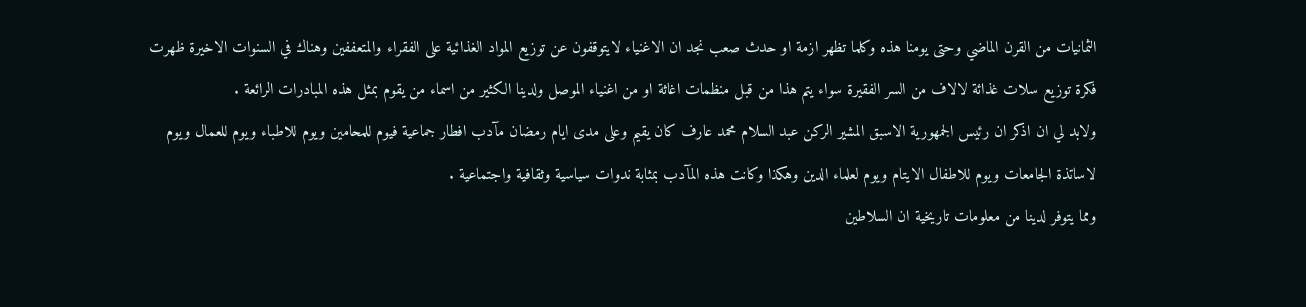الثمانيات من القرن الماضي وحتى يومنا هذه وكلما تظهر ازمة او حدث صعب نجد ان الاغنياء لايتوقفون عن توزيع المواد الغذائية على الفقراء والمتعففين وهناك في السنوات الاخيرة ظهرت فكرة توزيع سلات غذائة لالاف من السر الفقيرة سواء يتم هذا من قبل منظمات اغاثة او من اغنياء الموصل ولدينا الكثير من اسماء من يقوم بمثل هذه المبادرات الرائعة .
ولابد لي ان اذكر ان رئيس الجمهورية الاسبق المشير الركن عبد السلام محمد عارف كان يقيم وعلى مدى ايام رمضان مآدب افطار جماعية فيوم للمحامين ويوم للاطباء ويوم للعمال ويوم لاساتذة الجامعات ويوم للاطفال الايتام ويوم لعلماء الدين وهكذا وكانت هذه المآدب بمثابة ندوات سياسية وثقافية واجتماعية .
ومما يتوفر لدينا من معلومات تاريخية ان السلاطين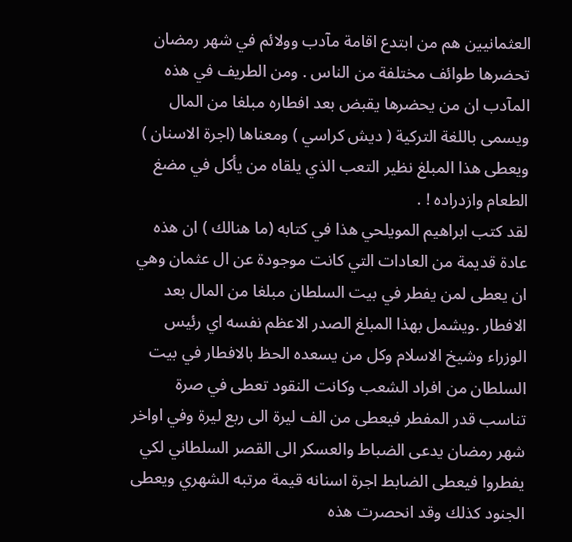العثمانيين هم من ابتدع اقامة مآدب وولائم في شهر رمضان تحضرها طوائف مختلفة من الناس . ومن الطريف في هذه المآدب ان من يحضرها يقبض بعد افطاره مبلغا من المال ويسمى باللغة التركية ( ديش كراسي ) ومعناها (اجرة الاسنان ) ويعطى هذا المبلغ نظير التعب الذي يلقاه من يأكل في مضغ الطعام وازدراده ! .
لقد كتب ابراهيم المويلحي هذا في كتابه (ما هنالك ) ان هذه عادة قديمة من العادات التي كانت موجودة عن ال عثمان وهي ان يعطى لمن يفطر في بيت السلطان مبلغا من المال بعد الافطار .ويشمل بهذا المبلغ الصدر الاعظم نفسه اي رئيس الوزراء وشيخ الاسلام وكل من يسعده الحظ بالافطار في بيت السلطان من افراد الشعب وكانت النقود تعطى في صرة تناسب قدر المفطر فيعطى من الف ليرة الى ربع ليرة وفي اواخر شهر رمضان يدعى الضباط والعسكر الى القصر السلطاني لكي يفطروا فيعطى الضابط اجرة اسنانه قيمة مرتبه الشهري ويعطى الجنود كذلك وقد انحصرت هذه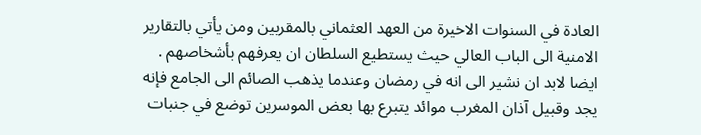العادة في السنوات الاخيرة من العهد العثماني بالمقربين ومن يأتي بالتقارير الامنية الى الباب العالي حيث يستطيع السلطان ان يعرفهم بأشخاصهم .
ايضا لابد ان نشير الى انه في رمضان وعندما يذهب الصائم الى الجامع فإنه يجد وقبيل آذان المغرب موائد يتبرع بها بعض الموسرين توضع في جنبات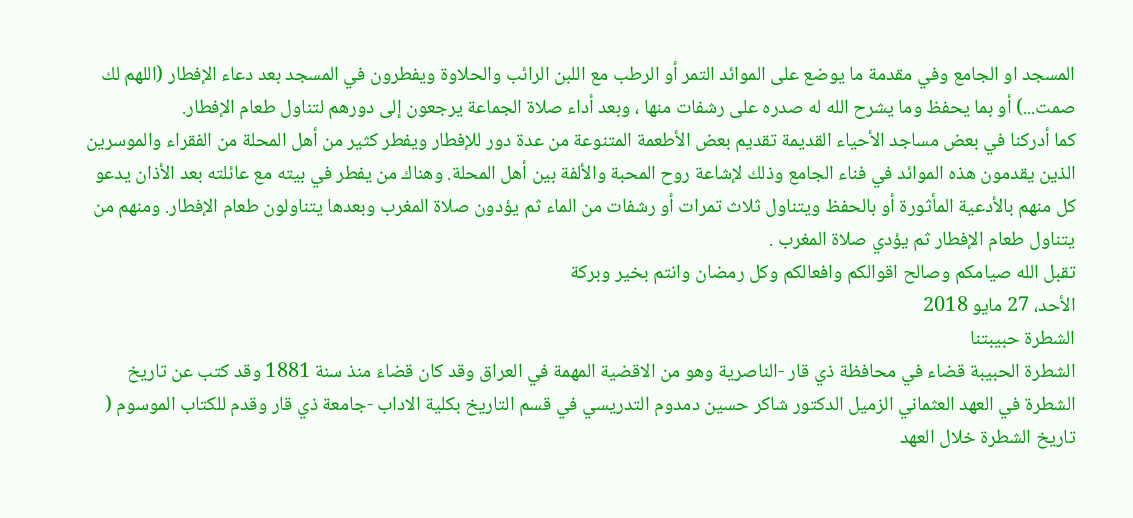المسجد او الجامع وفي مقدمة ما يوضع على الموائد التمر أو الرطب مع اللبن الرائب والحلاوة ويفطرون في المسجد بعد دعاء الإفطار (اللهم لك صمت...) أو بما يحفظ وما يشرح الله له صدره على رشفات منها ، وبعد أداء صلاة الجماعة يرجعون إلى دورهم لتناول طعام الإفطار.
كما أدركنا في بعض مساجد الأحياء القديمة تقديم بعض الأطعمة المتنوعة من عدة دور للإفطار ويفطر كثير من أهل المحلة من الفقراء والموسرين الذين يقدمون هذه الموائد في فناء الجامع وذلك لإشاعة روح المحبة والألفة بين أهل المحلة. وهناك من يفطر في بيته مع عائلته بعد الأذان يدعو كل منهم بالأدعية المأثورة أو بالحفظ ويتناول ثلاث تمرات أو رشفات من الماء ثم يؤدون صلاة المغرب وبعدها يتناولون طعام الإفطار. ومنهم من يتناول طعام الإفطار ثم يؤدي صلاة المغرب .
تقبل الله صيامكم وصالح اقوالكم وافعالكم وكل رمضان وانتم بخير وبركة
الأحد، 27 مايو 2018
الشطرة حبيبتنا
الشطرة الحبيبة قضاء في محافظة ذي قار -الناصرية وهو من الاقضية المهمة في العراق وقد كان قضاءَ منذ سنة 1881 وقد كتب عن تاريخ الشطرة في العهد العثماني الزميل الدكتور شاكر حسين دمدوم التدريسي في قسم التاريخ بكلية الاداب -جامعة ذي قار وقدم للكتاب الموسوم ( تاريخ الشطرة خلال العهد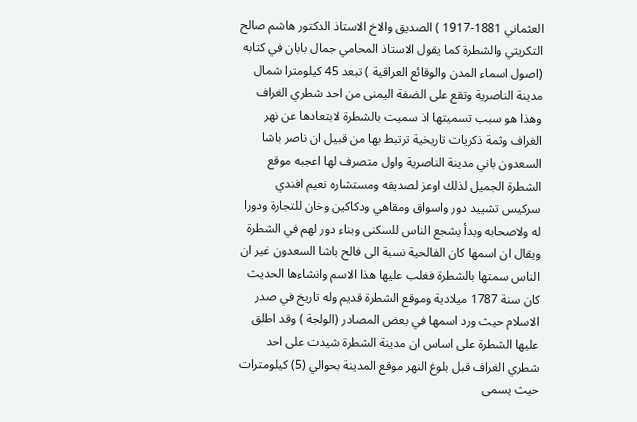العثماني 1881-1917 ) الصديق والاخ الاستاذ الدكتور هاشم صالح التكريتي والشطرة كما يقول الاستاذ المحامي جمال بابان في كتابه (اصول اسماء المدن والوقائع العراقية ) تبعد 45 كيلومترا شمال مدينة الناصرية وتقع على الضفة اليمنى من احد شطري الغراف وهذا هو سبب تسميتها اذ سميت بالشطرة لابتعادها عن نهر الغراف وثمة ذكريات تاريخية ترتبط بها من قبيل ان ناصر باشا السعدون باني مدينة الناصرية واول متصرف لها اعجبه موقع الشطرة الجميل لذلك اوعز لصديقه ومستشاره نعيم افندي سركيس تشييد دور واسواق ومقاهي ودكاكين وخان للتجارة ودورا له ولاصحابه وبدأ يشجع الناس للسكنى وبناء دور لهم في الشطرة ويقال ان اسمها كان الفالحية نسبة الى فالح باشا السعدون غير ان الناس سمتها بالشطرة فغلب عليها هذا الاسم وانشاءها الحديث كان سنة 1787 ميلادية وموقع الشطرة قديم وله تاريخ في صدر الاسلام حيث ورد اسمها في بعض المصادر (الولجة ) وقد اطلق عليها الشطرة على اساس ان مدينة الشطرة شيدت على احد شطري الغراف قبل بلوغ النهر موقع المدينة بحوالي (5) كيلومترات حيث يسمى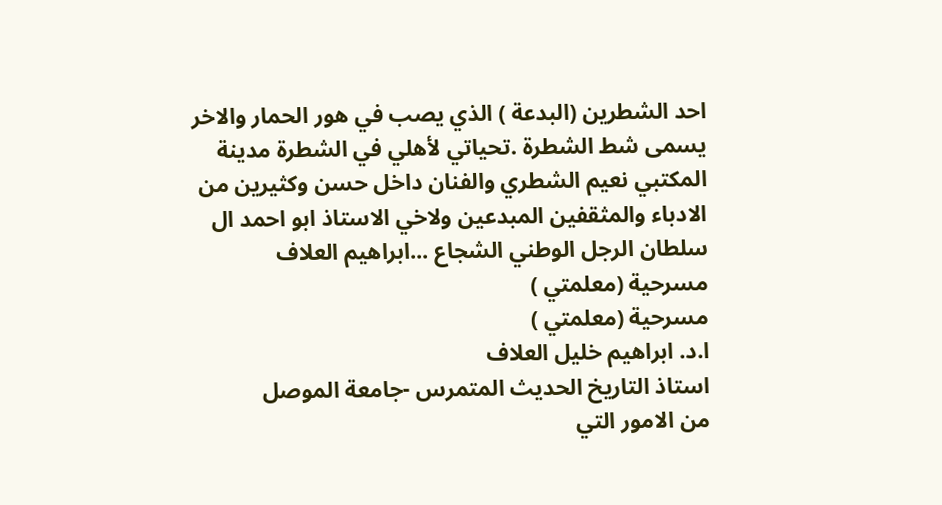احد الشطرين (البدعة ) الذي يصب في هور الحمار والاخر يسمى شط الشطرة .تحياتي لأهلي في الشطرة مدينة المكتبي نعيم الشطري والفنان داخل حسن وكثيرين من الادباء والمثقفين المبدعين ولاخي الاستاذ ابو احمد ال سلطان الرجل الوطني الشجاع ...ابراهيم العلاف
مسرحية (معلمتي )
مسرحية (معلمتي )
ا.د. ابراهيم خليل العلاف
استاذ التاريخ الحديث المتمرس -جامعة الموصل
من الامور التي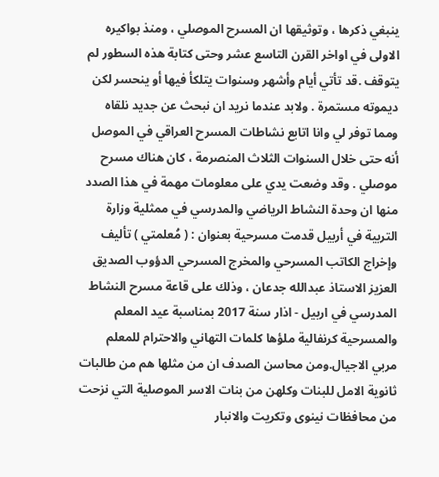ينبغي ذكرها ، وتوثيقها ان المسرح الموصلي ، ومنذ بواكيره الاولى في اواخر القرن التاسع عشر وحتى كتابة هذه السطور لم يتوقف .قد تأتي أيام وأشهر وسنوات يتلكأ فيها أو ينحسر لكن ديموته مستمرة . ولابد عندما نريد ان نبحث عن جديد نلقاه ومما توفر لي وانا اتابع نشاطات المسرح العراقي في الموصل أنه حتى خلال السنوات الثلاث المنصرمة ، كان هناك مسرح موصلي . وقد وضعت يدي على معلومات مهمة في هذا الصدد منها ان وحدة النشاط الرياضي والمدرسي في ممثلية وزارة التربية في أربيل قدمت مسرحية بعنوان : ( مُعلمتي ) تأليف وإخراج الكاتب المسرحي والمخرج المسرحي الدؤوب الصديق العزيز الاستاذ عبدالله جدعان ، وذلك على قاعة مسرح النشاط المدرسي في اربيل - اذار سنة 2017 بمناسبة عيد المعلم والمسرحية كرنفالية ملؤها كلمات التهاني والاحترام للمعلم مربي الاجيال.ومن محاسن الصدف ان من مثلها هم من طالبات ثانوية الامل للبنات وكلهن من بنات الاسر الموصلية التي نزحت من محافظات نينوى وتكريت والانبار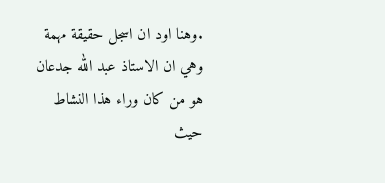.وهنا اود ان اسجل حقيقة مهمة وهي ان الاستاذ عبد الله جدعان هو من كان وراء هذا النشاط حيث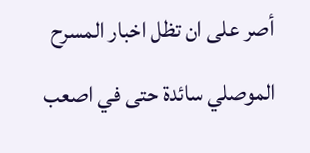أصر على ان تظل اخبار المسرح الموصلي سائدة حتى في اصعب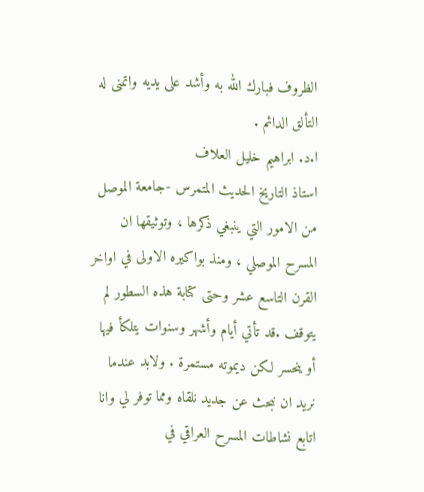الظروف فبارك الله به وأشد على يديه واتمنى له التألق الدائم .
ا.د. ابراهيم خليل العلاف
استاذ التاريخ الحديث المتمرس -جامعة الموصل
من الامور التي ينبغي ذكرها ، وتوثيقها ان المسرح الموصلي ، ومنذ بواكيره الاولى في اواخر القرن التاسع عشر وحتى كتابة هذه السطور لم يتوقف .قد تأتي أيام وأشهر وسنوات يتلكأ فيها أو ينحسر لكن ديموته مستمرة . ولابد عندما نريد ان نبحث عن جديد نلقاه ومما توفر لي وانا اتابع نشاطات المسرح العراقي في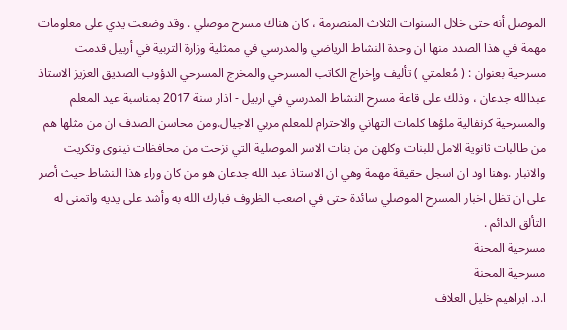الموصل أنه حتى خلال السنوات الثلاث المنصرمة ، كان هناك مسرح موصلي . وقد وضعت يدي على معلومات مهمة في هذا الصدد منها ان وحدة النشاط الرياضي والمدرسي في ممثلية وزارة التربية في أربيل قدمت مسرحية بعنوان : ( مُعلمتي ) تأليف وإخراج الكاتب المسرحي والمخرج المسرحي الدؤوب الصديق العزيز الاستاذ عبدالله جدعان ، وذلك على قاعة مسرح النشاط المدرسي في اربيل - اذار سنة 2017 بمناسبة عيد المعلم والمسرحية كرنفالية ملؤها كلمات التهاني والاحترام للمعلم مربي الاجيال.ومن محاسن الصدف ان من مثلها هم من طالبات ثانوية الامل للبنات وكلهن من بنات الاسر الموصلية التي نزحت من محافظات نينوى وتكريت والانبار .وهنا اود ان اسجل حقيقة مهمة وهي ان الاستاذ عبد الله جدعان هو من كان وراء هذا النشاط حيث أصر على ان تظل اخبار المسرح الموصلي سائدة حتى في اصعب الظروف فبارك الله به وأشد على يديه واتمنى له التألق الدائم .
مسرحية المحنة
مسرحية المحنة
ا.د. ابراهيم خليل العلاف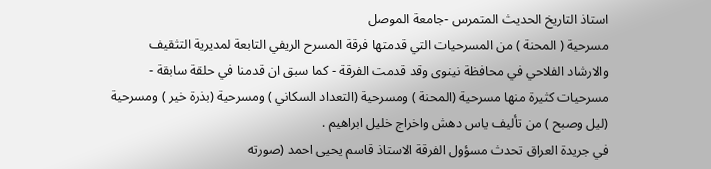استاذ التاريخ الحديث المتمرس -جامعة الموصل
مسرحية ( المحنة ) من المسرحيات التي قدمتها فرقة المسرح الريفي التابعة لمديرية التثقيف والارشاد الفلاحي في محافظة نينوى وقد قدمت الفرقة - كما سبق ان قدمنا في حلقة سابقة - مسرحيات كثيرة منها مسرحية (المحنة ) ومسرحية (التعداد السكاني ) ومسرحية (بذرة خير ) ومسرحية (ليل وصبح ) من تأليف ياس دهش واخراج خليل ابراهيم .
في جريدة العراق تحدث مسؤول الفرقة الاستاذ قاسم يحيى احمد (صورته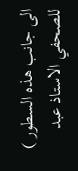الى جانب هذه السطور ) للصحفي الاستاذ عبد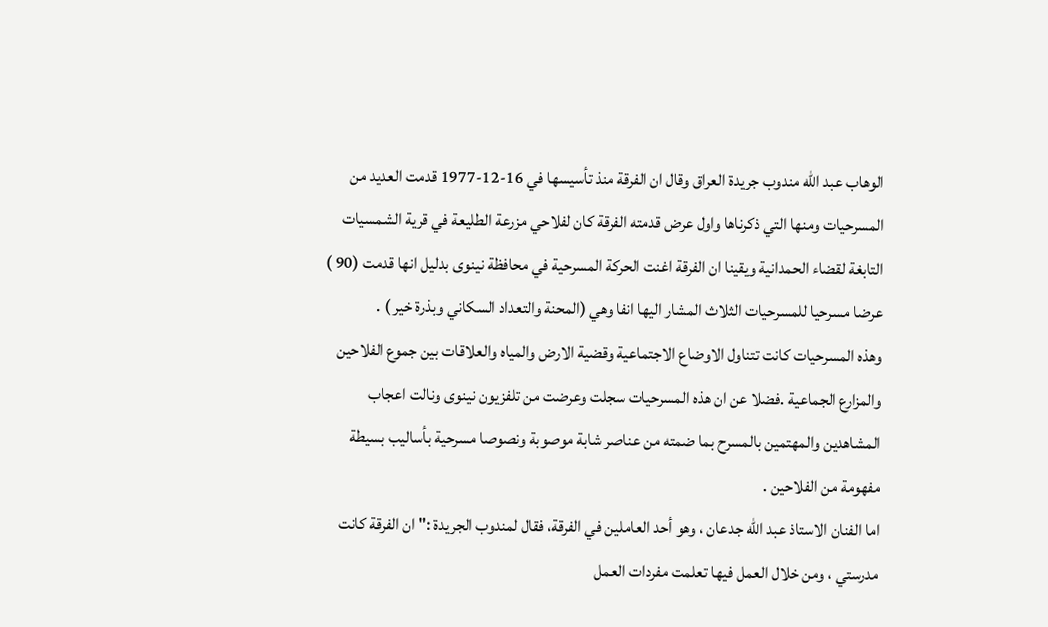الوهاب عبد الله مندوب جريدة العراق وقال ان الفرقة منذ تأسيسها في 16-12-1977 قدمت العديد من المسرحيات ومنها التي ذكرناها واول عرض قدمته الفرقة كان لفلاحي مزرعة الطليعة في قرية الشمسيات التابغة لقضاء الحمدانية ويقينا ان الفرقة اغنت الحركة المسرحية في محافظة نينوى بدليل انها قدمت (90 ) عرضا مسرحيا للمسرحيات الثلاث المشار اليها انفا وهي (المحنة والتعداد السكاني وبذرة خير ) .
وهذه المسرحيات كانت تتناول الاوضاع الاجتماعية وقضية الارض والمياه والعلاقات بين جموع الفلاحين والمزارع الجماعية .فضلا عن ان هذه المسرحيات سجلت وعرضت من تلفزيون نينوى ونالت اعجاب المشاهدين والمهتمين بالمسرح بما ضمته من عناصر شابة موصوبة ونصوصا مسرحية بأساليب بسيطة مفهومة من الفلاحين .
اما الفنان الاستاذ عبد الله جدعان ، وهو أحد العاملين في الفرقة، فقال لمندوب الجريدة :" ان الفرقة كانت مدرستي ، ومن خلال العمل فيها تعلمت مفردات العمل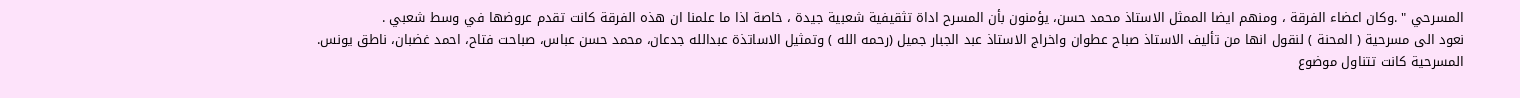المسرحي " .وكان اعضاء الفرقة ، ومنهم ايضا الممثل الاستاذ محمد حسن، يؤمنون بأن المسرح اداة تثقيفية شعبية جيدة ، خاصة اذا ما علمنا ان هذه الفرقة كانت تقدم عروضها في وسط شعبي .
نعود الى مسرحية ( المحنة ) لنقول انها من تأليف الاستاذ صباح عطوان واخراج الاستاذ عبد الجبار جميل (رحمه الله ) وتمثيل الاساتذة عبدالله جدعان، محمد حسن عباس، صباحت فتاح، احمد غضبان، ناطق يونس.
المسرحية كانت تتناول موضوع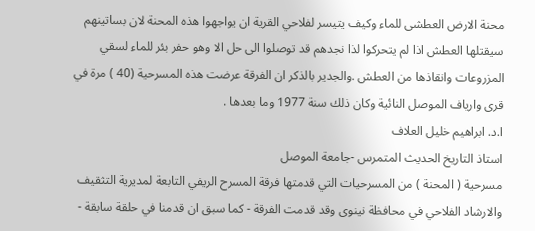محنة الارض العطشى للماء وكيف يتيسر لفلاحي القرية ان يواجهوا هذه المحنة لان بساتينهم سيقتلها العطش اذا لم يتحركوا لذا نجدهم قد توصلوا الى حل الا وهو حفر بئر للماء لسقي المزروعات وانقاذها من العطش .والجدير بالذكر ان الفرقة عرضت هذه المسرحية (40 ) مرة في قرى وارياف الموصل النائية وكان ذلك سنة 1977 وما بعدها .
ا.د. ابراهيم خليل العلاف
استاذ التاريخ الحديث المتمرس -جامعة الموصل
مسرحية ( المحنة ) من المسرحيات التي قدمتها فرقة المسرح الريفي التابعة لمديرية التثقيف والارشاد الفلاحي في محافظة نينوى وقد قدمت الفرقة - كما سبق ان قدمنا في حلقة سابقة -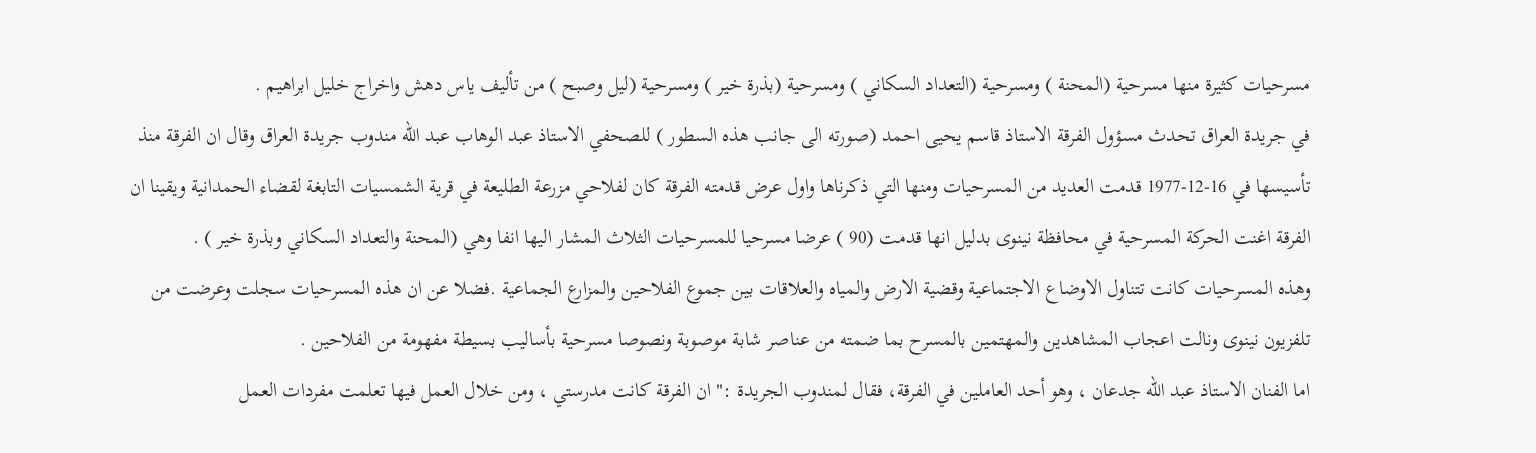مسرحيات كثيرة منها مسرحية (المحنة ) ومسرحية (التعداد السكاني ) ومسرحية (بذرة خير ) ومسرحية (ليل وصبح ) من تأليف ياس دهش واخراج خليل ابراهيم .
في جريدة العراق تحدث مسؤول الفرقة الاستاذ قاسم يحيى احمد (صورته الى جانب هذه السطور ) للصحفي الاستاذ عبد الوهاب عبد الله مندوب جريدة العراق وقال ان الفرقة منذ تأسيسها في 16-12-1977 قدمت العديد من المسرحيات ومنها التي ذكرناها واول عرض قدمته الفرقة كان لفلاحي مزرعة الطليعة في قرية الشمسيات التابغة لقضاء الحمدانية ويقينا ان الفرقة اغنت الحركة المسرحية في محافظة نينوى بدليل انها قدمت (90 ) عرضا مسرحيا للمسرحيات الثلاث المشار اليها انفا وهي (المحنة والتعداد السكاني وبذرة خير ) .
وهذه المسرحيات كانت تتناول الاوضاع الاجتماعية وقضية الارض والمياه والعلاقات بين جموع الفلاحين والمزارع الجماعية .فضلا عن ان هذه المسرحيات سجلت وعرضت من تلفزيون نينوى ونالت اعجاب المشاهدين والمهتمين بالمسرح بما ضمته من عناصر شابة موصوبة ونصوصا مسرحية بأساليب بسيطة مفهومة من الفلاحين .
اما الفنان الاستاذ عبد الله جدعان ، وهو أحد العاملين في الفرقة، فقال لمندوب الجريدة :" ان الفرقة كانت مدرستي ، ومن خلال العمل فيها تعلمت مفردات العمل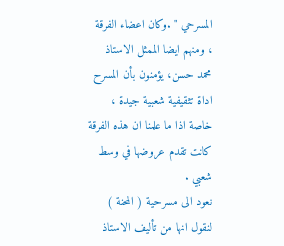المسرحي " .وكان اعضاء الفرقة ، ومنهم ايضا الممثل الاستاذ محمد حسن، يؤمنون بأن المسرح اداة تثقيفية شعبية جيدة ، خاصة اذا ما علمنا ان هذه الفرقة كانت تقدم عروضها في وسط شعبي .
نعود الى مسرحية ( المحنة ) لنقول انها من تأليف الاستاذ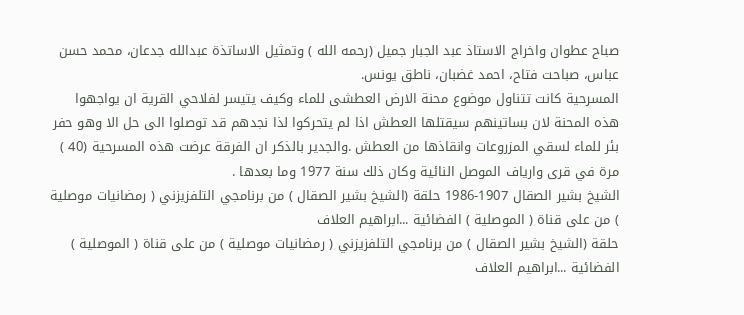صباح عطوان واخراج الاستاذ عبد الجبار جميل (رحمه الله ) وتمثيل الاساتذة عبدالله جدعان، محمد حسن عباس، صباحت فتاح، احمد غضبان، ناطق يونس.
المسرحية كانت تتناول موضوع محنة الارض العطشى للماء وكيف يتيسر لفلاحي القرية ان يواجهوا هذه المحنة لان بساتينهم سيقتلها العطش اذا لم يتحركوا لذا نجدهم قد توصلوا الى حل الا وهو حفر بئر للماء لسقي المزروعات وانقاذها من العطش .والجدير بالذكر ان الفرقة عرضت هذه المسرحية (40 ) مرة في قرى وارياف الموصل النائية وكان ذلك سنة 1977 وما بعدها .
الشيخ بشير الصقال 1907-1986 حلقة (الشيخ بشير الصقال ) من برنامجي التلفزيزني ( رمضانيات موصلية ) من على قناة ( الموصلية ) الفضائية ...ابراهيم العلاف
حلقة (الشيخ بشير الصقال ) من برنامجي التلفزيزني ( رمضانيات موصلية ) من على قناة ( الموصلية ) الفضائية ...ابراهيم العلاف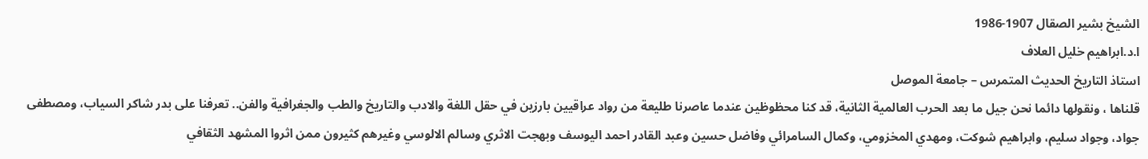الشيخ بشير الصقال 1907-1986
ا.د.ابراهيم خليل العلاف
استاذ التاريخ الحديث المتمرس – جامعة الموصل
قلناها ، ونقولها دائما نحن جيل ما بعد الحرب العالمية الثانية، قد كنا محظوظين عندما عاصرنا طليعة من رواد عراقيين بارزين في حقل اللغة والادب والتاريخ والطب والجغرافية والفن.. تعرفنا على بدر شاكر السياب، ومصطفى جواد، وجواد سليم، وابراهيم شوكت، ومهدي المخزومي، وكمال السامرائي وفاضل حسين وعبد القادر احمد اليوسف وبهجت الاثري وسالم الالوسي وغيرهم كثيرون ممن اثروا المشهد الثقافي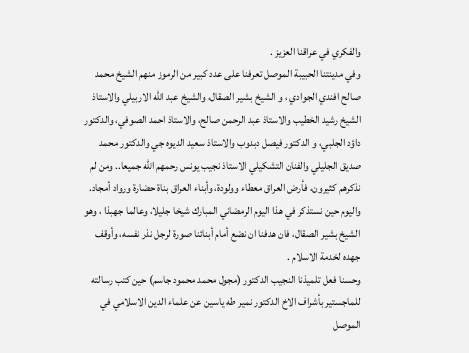والفكري في عراقنا العزيز .
وفي مدينتنا الحبيبة الموصل تعرفنا على عدد كبير من الرموز منهم الشيخ محمد صالح افندي الجوادي ، و الشيخ بشير الصقال، والشيخ عبد الله الاربيلي والاستاذ الشيخ رشيد الخطيب والاستاذ عبد الرحمن صالح، والاستاذ احمد الصوفي، والدكتور داؤد الجلبي، و الدكتور فيصل دبدوب والاستاذ سعيد الديوه جي والدكتور محمد صديق الجليلي والفنان التشكيلي الاستاذ نجيب يونس رحمهم الله جميعا.. ومن لم نذكرهم كثيرون، فأرض العراق معطاء وولودة، وأبناء العراق بناة حضارة ورواد أمجاد.
واليوم حين نستذكر في هذا اليوم الرمضاني المبارك شيخا جليلا، وعالما جهبذا ، وهو الشيخ بشير الصقال، فان هدفنا ان نضع أمام أبنائنا صورة لرجل نذر نفسه، وأوقف جهده لخدمة الاسلام .
وحسنا فعل تلميذنا النجيب الدكتور (مجول محمد محمود جاسم) حين كتب رسالته للماجستير بأشراف الاخ الدكتور نمير طه ياسين عن علماء الدين الاسلامي في الموصل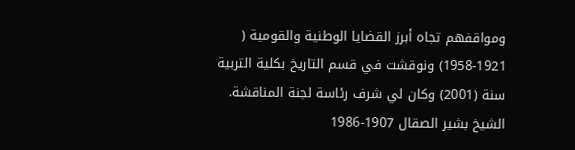ومواقفهم تجاه أبرز القضايا الوطنية والقومية ( 1921-1958) ونوقشت في قسم التاريخ بكلية التربية سنة (2001) وكان لي شرف رئاسة لجنة المناقشة.
الشيخ بشير الصقال 1907-1986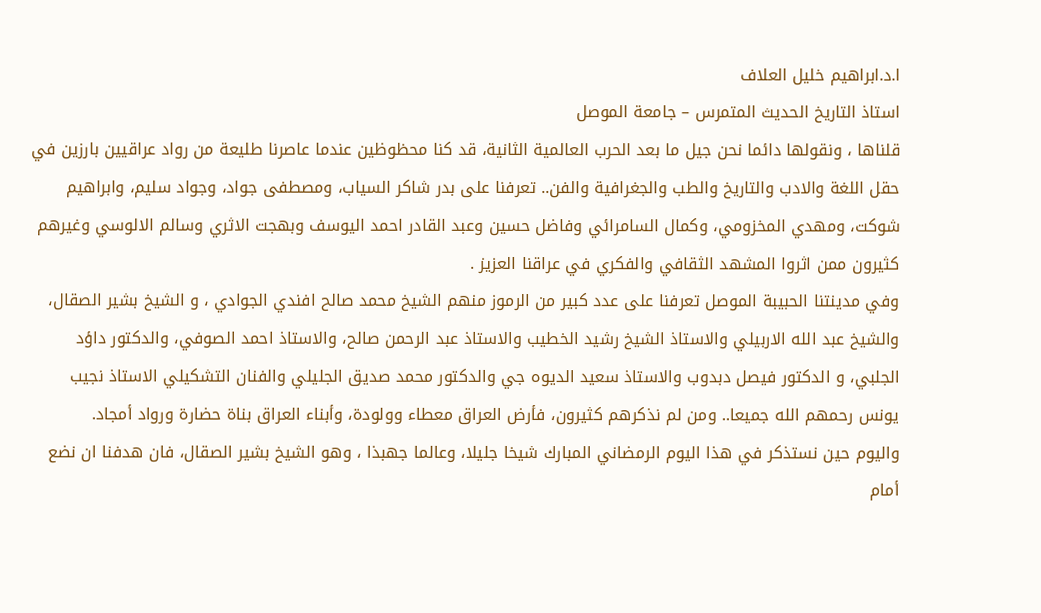ا.د.ابراهيم خليل العلاف
استاذ التاريخ الحديث المتمرس – جامعة الموصل
قلناها ، ونقولها دائما نحن جيل ما بعد الحرب العالمية الثانية، قد كنا محظوظين عندما عاصرنا طليعة من رواد عراقيين بارزين في حقل اللغة والادب والتاريخ والطب والجغرافية والفن.. تعرفنا على بدر شاكر السياب، ومصطفى جواد، وجواد سليم، وابراهيم شوكت، ومهدي المخزومي، وكمال السامرائي وفاضل حسين وعبد القادر احمد اليوسف وبهجت الاثري وسالم الالوسي وغيرهم كثيرون ممن اثروا المشهد الثقافي والفكري في عراقنا العزيز .
وفي مدينتنا الحبيبة الموصل تعرفنا على عدد كبير من الرموز منهم الشيخ محمد صالح افندي الجوادي ، و الشيخ بشير الصقال، والشيخ عبد الله الاربيلي والاستاذ الشيخ رشيد الخطيب والاستاذ عبد الرحمن صالح، والاستاذ احمد الصوفي، والدكتور داؤد الجلبي، و الدكتور فيصل دبدوب والاستاذ سعيد الديوه جي والدكتور محمد صديق الجليلي والفنان التشكيلي الاستاذ نجيب يونس رحمهم الله جميعا.. ومن لم نذكرهم كثيرون، فأرض العراق معطاء وولودة، وأبناء العراق بناة حضارة ورواد أمجاد.
واليوم حين نستذكر في هذا اليوم الرمضاني المبارك شيخا جليلا، وعالما جهبذا ، وهو الشيخ بشير الصقال، فان هدفنا ان نضع أمام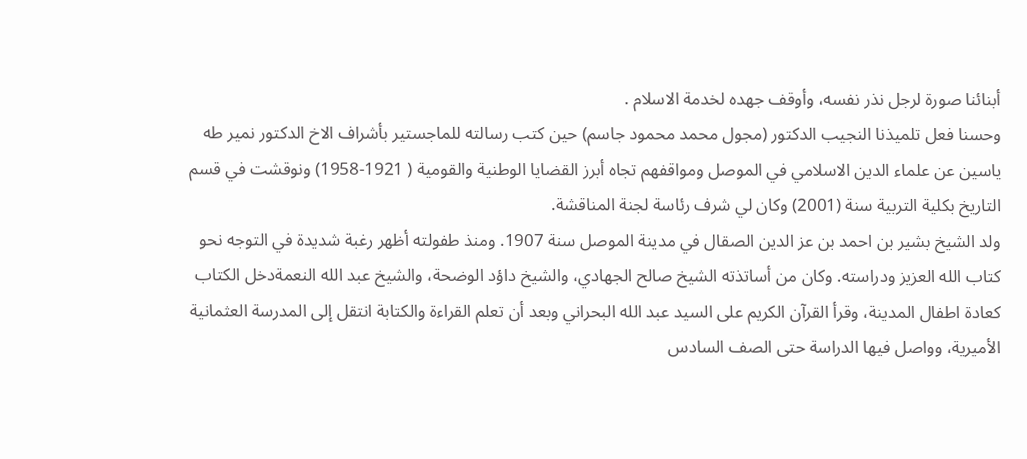أبنائنا صورة لرجل نذر نفسه، وأوقف جهده لخدمة الاسلام .
وحسنا فعل تلميذنا النجيب الدكتور (مجول محمد محمود جاسم) حين كتب رسالته للماجستير بأشراف الاخ الدكتور نمير طه ياسين عن علماء الدين الاسلامي في الموصل ومواقفهم تجاه أبرز القضايا الوطنية والقومية ( 1921-1958) ونوقشت في قسم التاريخ بكلية التربية سنة (2001) وكان لي شرف رئاسة لجنة المناقشة.
ولد الشيخ بشير بن احمد بن عز الدين الصقال في مدينة الموصل سنة 1907. ومنذ طفولته أظهر رغبة شديدة في التوجه نحو كتاب الله العزيز ودراسته. وكان من أساتذته الشيخ صالح الجهادي، والشيخ داؤد الوضحة، والشيخ عبد الله النعمةدخل الكتاب كعادة اطفال المدينة، وقرأ القرآن الكريم على السيد عبد الله البحراني وبعد أن تعلم القراءة والكتابة انتقل إلى المدرسة العثمانية الأميرية، وواصل فيها الدراسة حتى الصف السادس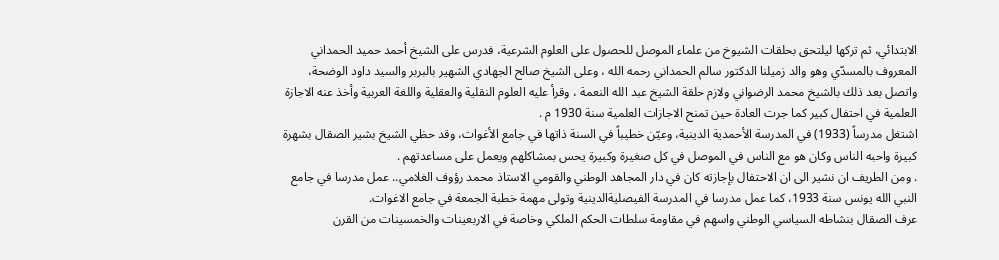الابتدائي، ثم تركها ليلتحق بحلقات الشيوخ من علماء الموصل للحصول على العلوم الشرعية، فدرس على الشيخ أحمد حميد الحمداني المعروف بالمسدّي وهو والد زميلنا الدكتور سالم الحمداني رحمه الله ، وعلى الشيخ صالح الجهادي الشهير بالبربر والسيد داود الوضحة، واتصل بعد ذلك بالشيخ محمد الرضواني ولازم حلقة الشيخ عبد الله النعمة ، وقرأ عليه العلوم النقلية والعقلية واللغة العربية وأخذ عنه الاجازة العلمية في احتفال كبير كما جرت العادة حين تمنح الاجازات العلمية سنة 1930 م .
اشتغل مدرساً (1933) في المدرسة الأحمدية الدينية، وعيّن خطيباً في السنة ذاتها في جامع الأغوات، وقد حظي الشيخ بشير الصقال بشهرة كبيرة واحبه الناس وكان هو مع الناس في الموصل في كل صغيرة وكبيرة يحس بمشاكلهم ويعمل على مساعدتهم .
. ومن الطريف ان نشير الى ان الاحتفال بإجازته كان في دار المجاهد الوطني والقومي الاستاذ محمد رؤوف الغلامي.. عمل مدرسا في جامع النبي الله يونس سنة 1933، كما عمل مدرسا في المدرسة الفيصليةالدينية وتولى مهمة خطبة الجمعة في جامع الاغوات.
عرف الصقال بنشاطه السياسي الوطني واسهم في مقاومة سلطات الحكم الملكي وخاصة في الاربعينات والخمسينات من القرن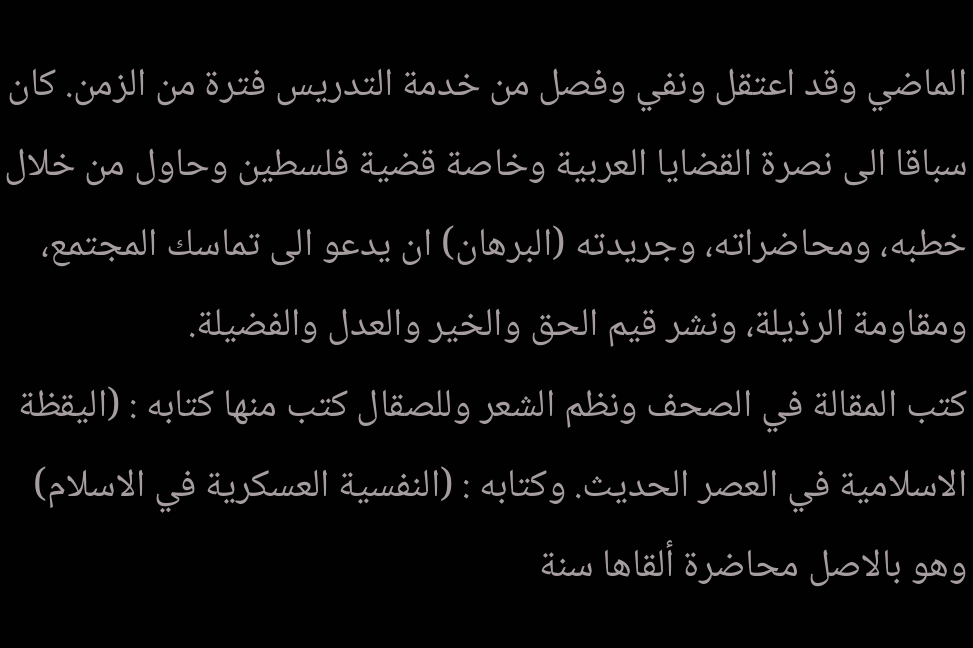الماضي وقد اعتقل ونفي وفصل من خدمة التدريس فترة من الزمن. كان سباقا الى نصرة القضايا العربية وخاصة قضية فلسطين وحاول من خلال خطبه، ومحاضراته، وجريدته (البرهان) ان يدعو الى تماسك المجتمع، ومقاومة الرذيلة، ونشر قيم الحق والخير والعدل والفضيلة.
كتب المقالة في الصحف ونظم الشعر وللصقال كتب منها كتابه : (اليقظة الاسلامية في العصر الحديث. وكتابه : (النفسية العسكرية في الاسلام) وهو بالاصل محاضرة ألقاها سنة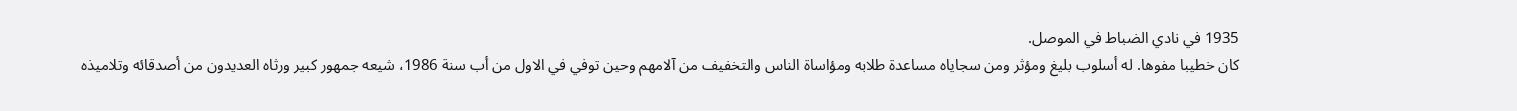1935 في نادي الضباط في الموصل.
كان خطيبا مفوها. له أسلوب بليغ ومؤثر ومن سجاياه مساعدة طلابه ومؤاساة الناس والتخفيف من آلامهم وحين توفي في الاول من أب سنة 1986، شيعه جمهور كبير ورثاه العديدون من أصدقائه وتلاميذه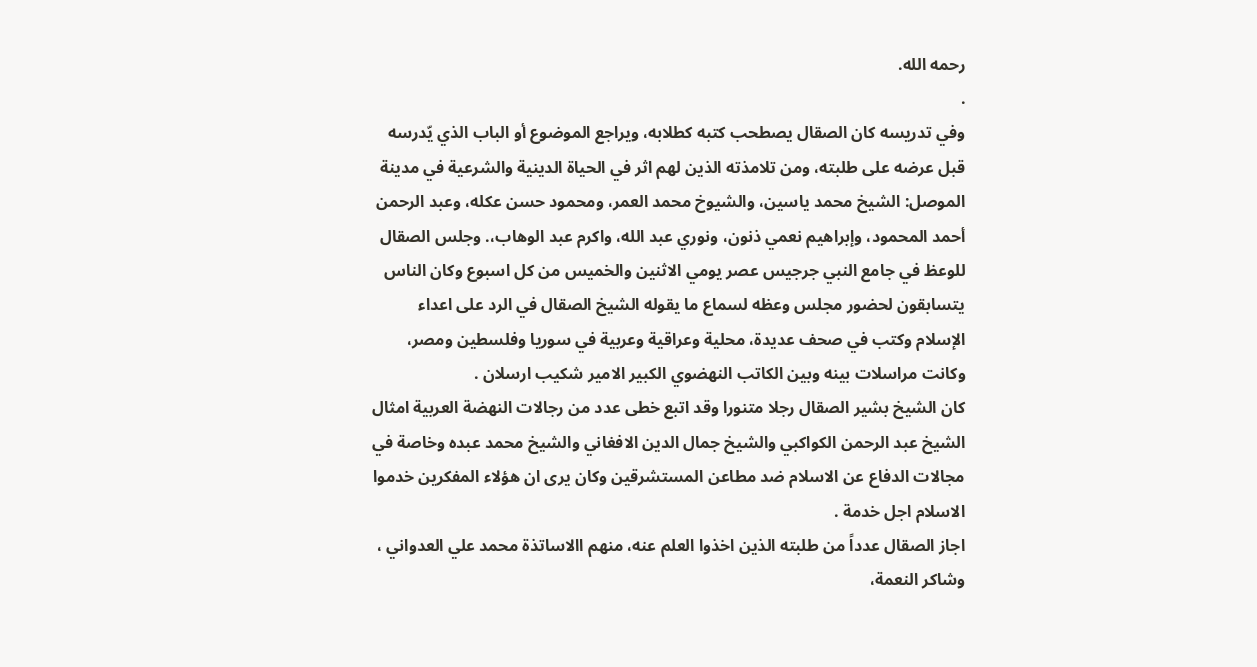رحمه الله.
.
وفي تدريسه كان الصقال يصطحب كتبه كطلابه، ويراجع الموضوع أو الباب الذي يّدرسه قبل عرضه على طلبته، ومن تلامذته الذين لهم اثر في الحياة الدينية والشرعية في مدينة الموصل: الشيخ محمد ياسين، والشيوخ محمد العمر، ومحمود حسن عكله، وعبد الرحمن أحمد المحمود، وإبراهيم نعمي ذنون، ونوري عبد الله، واكرم عبد الوهاب،. وجلس الصقال للوعظ في جامع النبي جرجيس عصر يومي الاثنين والخميس من كل اسبوع وكان الناس يتسابقون لحضور مجلس وعظه لسماع ما يقوله الشيخ الصقال في الرد على اعداء الإسلام وكتب في صحف عديدة، محلية وعراقية وعربية في سوريا وفلسطين ومصر، وكانت مراسلات بينه وبين الكاتب النهضوي الكبير الامير شكيب ارسلان .
كان الشيخ بشير الصقال رجلا متنورا وقد اتبع خطى عدد من رجالات النهضة العربية امثال الشيخ عبد الرحمن الكواكبي والشيخ جمال الدين الافغاني والشيخ محمد عبده وخاصة في مجالات الدفاع عن الاسلام ضد مطاعن المستشرقين وكان يرى ان هؤلاء المفكرين خدموا الاسلام اجل خدمة .
اجاز الصقال عدداً من طلبته الذين اخذوا العلم عنه، منهم االاساتذة محمد علي العدواني ، وشاكر النعمة،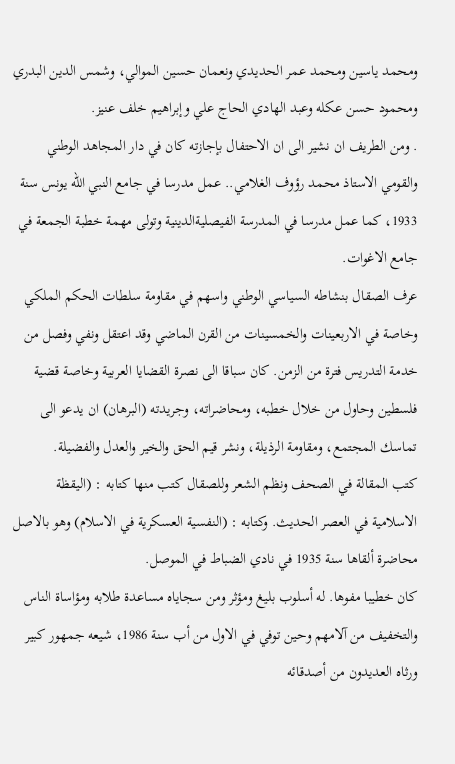ومحمد ياسين ومحمد عمر الحديدي ونعمان حسين الموالي، وشمس الدين البدري ومحمود حسن عكله وعبد الهادي الحاج علي وإبراهيم خلف عنيز.
. ومن الطريف ان نشير الى ان الاحتفال بإجازته كان في دار المجاهد الوطني والقومي الاستاذ محمد رؤوف الغلامي.. عمل مدرسا في جامع النبي الله يونس سنة 1933، كما عمل مدرسا في المدرسة الفيصليةالدينية وتولى مهمة خطبة الجمعة في جامع الاغوات.
عرف الصقال بنشاطه السياسي الوطني واسهم في مقاومة سلطات الحكم الملكي وخاصة في الاربعينات والخمسينات من القرن الماضي وقد اعتقل ونفي وفصل من خدمة التدريس فترة من الزمن. كان سباقا الى نصرة القضايا العربية وخاصة قضية فلسطين وحاول من خلال خطبه، ومحاضراته، وجريدته (البرهان) ان يدعو الى تماسك المجتمع، ومقاومة الرذيلة، ونشر قيم الحق والخير والعدل والفضيلة.
كتب المقالة في الصحف ونظم الشعر وللصقال كتب منها كتابه : (اليقظة الاسلامية في العصر الحديث. وكتابه : (النفسية العسكرية في الاسلام) وهو بالاصل محاضرة ألقاها سنة 1935 في نادي الضباط في الموصل.
كان خطيبا مفوها. له أسلوب بليغ ومؤثر ومن سجاياه مساعدة طلابه ومؤاساة الناس والتخفيف من آلامهم وحين توفي في الاول من أب سنة 1986، شيعه جمهور كبير ورثاه العديدون من أصدقائه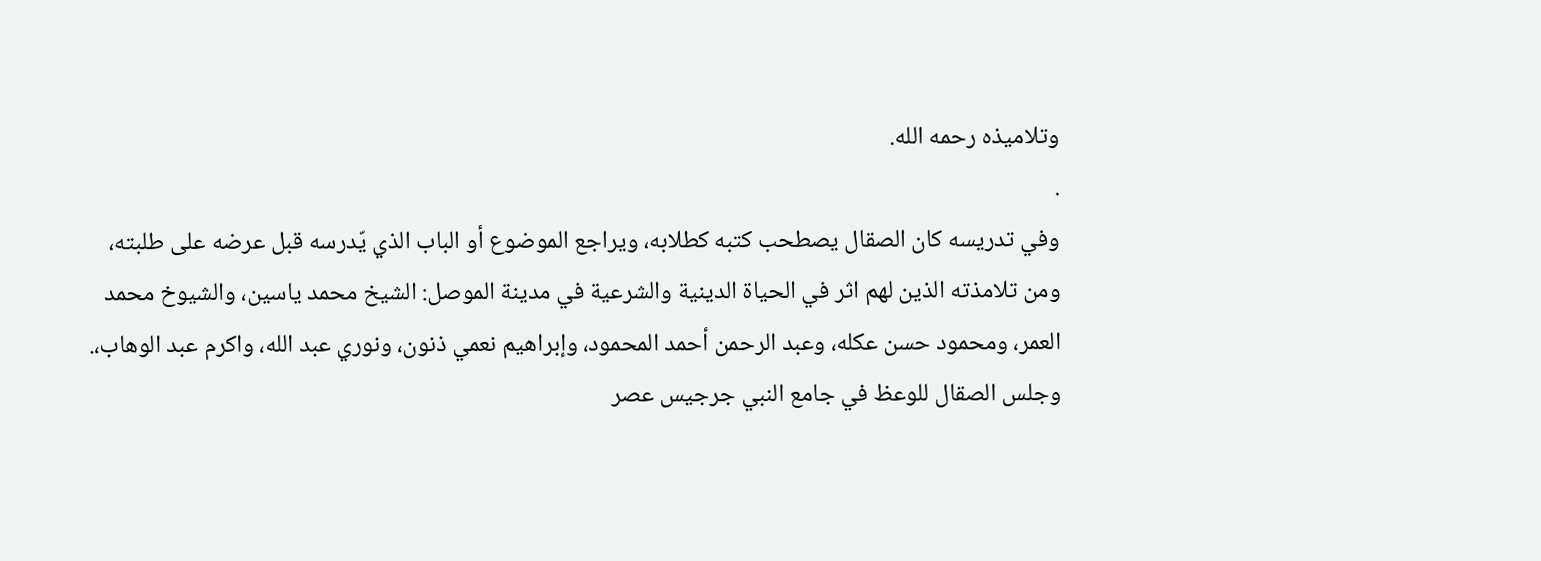وتلاميذه رحمه الله.
.
وفي تدريسه كان الصقال يصطحب كتبه كطلابه، ويراجع الموضوع أو الباب الذي يّدرسه قبل عرضه على طلبته، ومن تلامذته الذين لهم اثر في الحياة الدينية والشرعية في مدينة الموصل: الشيخ محمد ياسين، والشيوخ محمد العمر، ومحمود حسن عكله، وعبد الرحمن أحمد المحمود، وإبراهيم نعمي ذنون، ونوري عبد الله، واكرم عبد الوهاب،. وجلس الصقال للوعظ في جامع النبي جرجيس عصر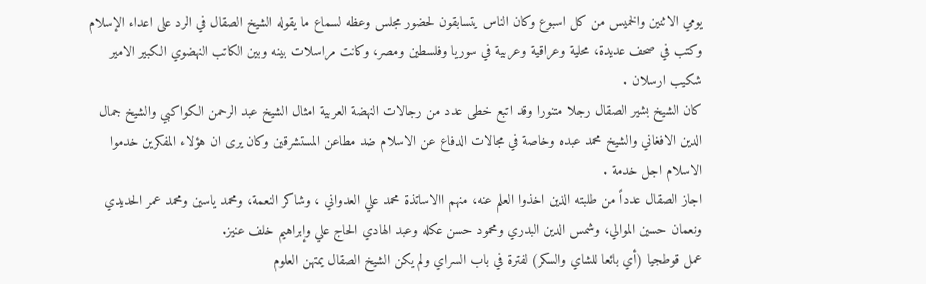يومي الاثنين والخميس من كل اسبوع وكان الناس يتسابقون لحضور مجلس وعظه لسماع ما يقوله الشيخ الصقال في الرد على اعداء الإسلام وكتب في صحف عديدة، محلية وعراقية وعربية في سوريا وفلسطين ومصر، وكانت مراسلات بينه وبين الكاتب النهضوي الكبير الامير شكيب ارسلان .
كان الشيخ بشير الصقال رجلا متنورا وقد اتبع خطى عدد من رجالات النهضة العربية امثال الشيخ عبد الرحمن الكواكبي والشيخ جمال الدين الافغاني والشيخ محمد عبده وخاصة في مجالات الدفاع عن الاسلام ضد مطاعن المستشرقين وكان يرى ان هؤلاء المفكرين خدموا الاسلام اجل خدمة .
اجاز الصقال عدداً من طلبته الذين اخذوا العلم عنه، منهم االاساتذة محمد علي العدواني ، وشاكر النعمة، ومحمد ياسين ومحمد عمر الحديدي ونعمان حسين الموالي، وشمس الدين البدري ومحمود حسن عكله وعبد الهادي الحاج علي وإبراهيم خلف عنيز.
عمل قوطجيا (أي بائعا للشاي والسكر) لفترة في باب السراي ولم يكن الشيخ الصقال يمتهن العلوم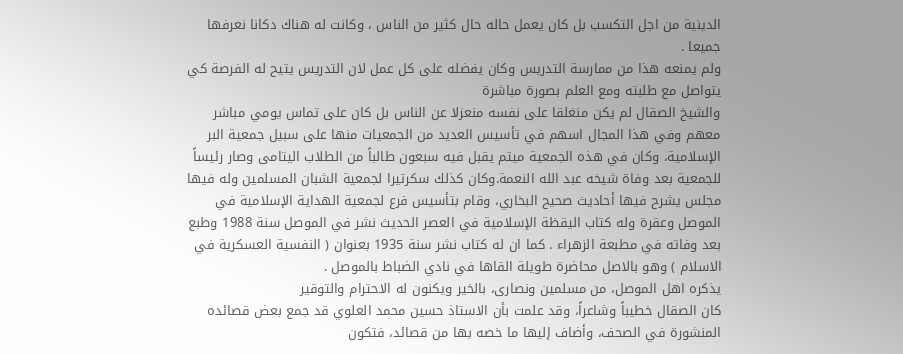الدينية من اجل التكسب بل كان يعمل حاله حال كثير من الناس ، وكانت له هناك دكانا نعرفها جميعا .
ولم يمنعه هذا من ممارسة التدريس وكان يفضله على كل عمل لان التدريس يتيح له الفرصة كي يتواصل مع طلبته ومع العلم بصورة مباشرة
والشيخ الصقال لم يكن منغلقا على نفسه منعزلا عن الناس بل كان على تماس يومي مباشر معهم وفي هذا المجال اسهم في تأسيس العديد من الجمعيات منها على سبيل جمعية البر الإسلامية، وكان في هذه الجمعية ميتم يقبل فيه سبعون طالباً من الطلاب اليتامى وصار رئيساً للجمعية بعد وفاة شيخه عبد الله النعمة.وكان كذلك سكرتيرا لجمعية الشبان المسلمين وله فيها مجلس يشرح فيها أحاديث صحيح البخاري، وقام بتأسيس فرع لجمعية الهداية الإسلامية في الموصل وعقرة وله كتاب اليقظة الإسلامية في العصر الحديث نشر في الموصل سنة 1988 وطبع بعد وفاته في مطبعة الزهراء . كما ان له كتاب نشر سنة 1935 بعنوان ( النفسية العسكرية في الاسلام ) وهو بالاصل محاضرة طويلة القاها في نادي الضباط بالموصل .
يذكره اهل الموصل، من مسلمين ونصارى، بالخير ويكنون له الاحترام والتوقير
كان الصقال خطيباً وشاعراً، وقد علمت بأن الاستاذ حسين محمد العلوي قد جمع بعض قصائده المنشورة في الصحف، وأضاف إليها ما خصه بها من قصائد، فتكون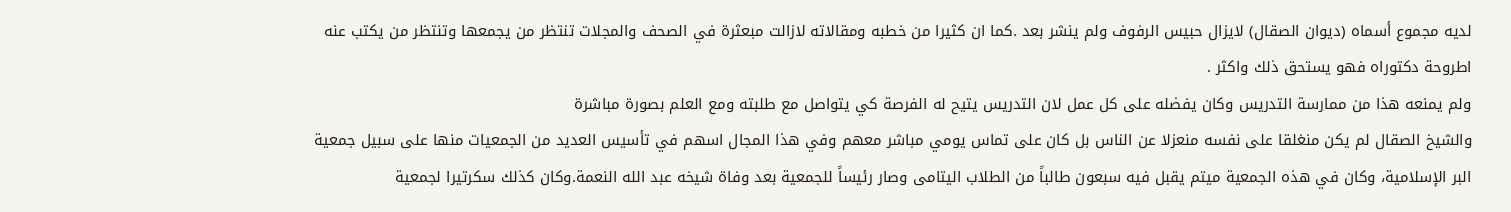لديه مجموع أسماه (ديوان الصقال) لايزال حبيس الرفوف ولم ينشر بعد .كما ان كثيرا من خطبه ومقالاته لازالت مبعثرة في الصحف والمجلات تنتظر من يجمعها وتنتظر من يكتب عنه اطروحة دكتوراه فهو يستحق ذلك واكثر .
ولم يمنعه هذا من ممارسة التدريس وكان يفضله على كل عمل لان التدريس يتيح له الفرصة كي يتواصل مع طلبته ومع العلم بصورة مباشرة
والشيخ الصقال لم يكن منغلقا على نفسه منعزلا عن الناس بل كان على تماس يومي مباشر معهم وفي هذا المجال اسهم في تأسيس العديد من الجمعيات منها على سبيل جمعية البر الإسلامية، وكان في هذه الجمعية ميتم يقبل فيه سبعون طالباً من الطلاب اليتامى وصار رئيساً للجمعية بعد وفاة شيخه عبد الله النعمة.وكان كذلك سكرتيرا لجمعية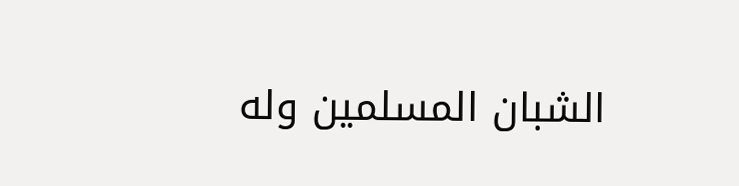الشبان المسلمين وله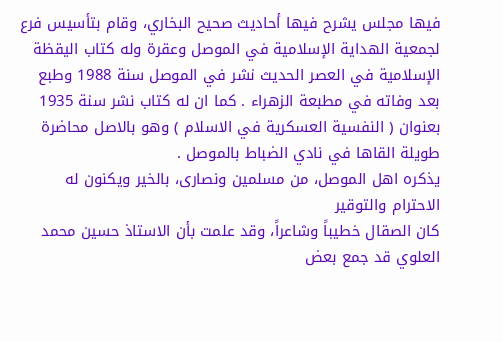فيها مجلس يشرح فيها أحاديث صحيح البخاري، وقام بتأسيس فرع لجمعية الهداية الإسلامية في الموصل وعقرة وله كتاب اليقظة الإسلامية في العصر الحديث نشر في الموصل سنة 1988 وطبع بعد وفاته في مطبعة الزهراء . كما ان له كتاب نشر سنة 1935 بعنوان ( النفسية العسكرية في الاسلام ) وهو بالاصل محاضرة طويلة القاها في نادي الضباط بالموصل .
يذكره اهل الموصل، من مسلمين ونصارى، بالخير ويكنون له الاحترام والتوقير
كان الصقال خطيباً وشاعراً، وقد علمت بأن الاستاذ حسين محمد العلوي قد جمع بعض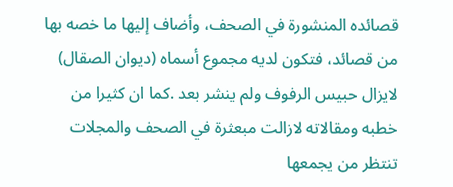قصائده المنشورة في الصحف، وأضاف إليها ما خصه بها من قصائد، فتكون لديه مجموع أسماه (ديوان الصقال) لايزال حبيس الرفوف ولم ينشر بعد .كما ان كثيرا من خطبه ومقالاته لازالت مبعثرة في الصحف والمجلات تنتظر من يجمعها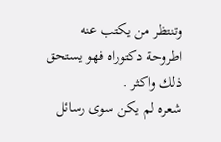وتنتظر من يكتب عنه اطروحة دكتوراه فهو يستحق ذلك واكثر .
شعره لم يكن سوى رسائل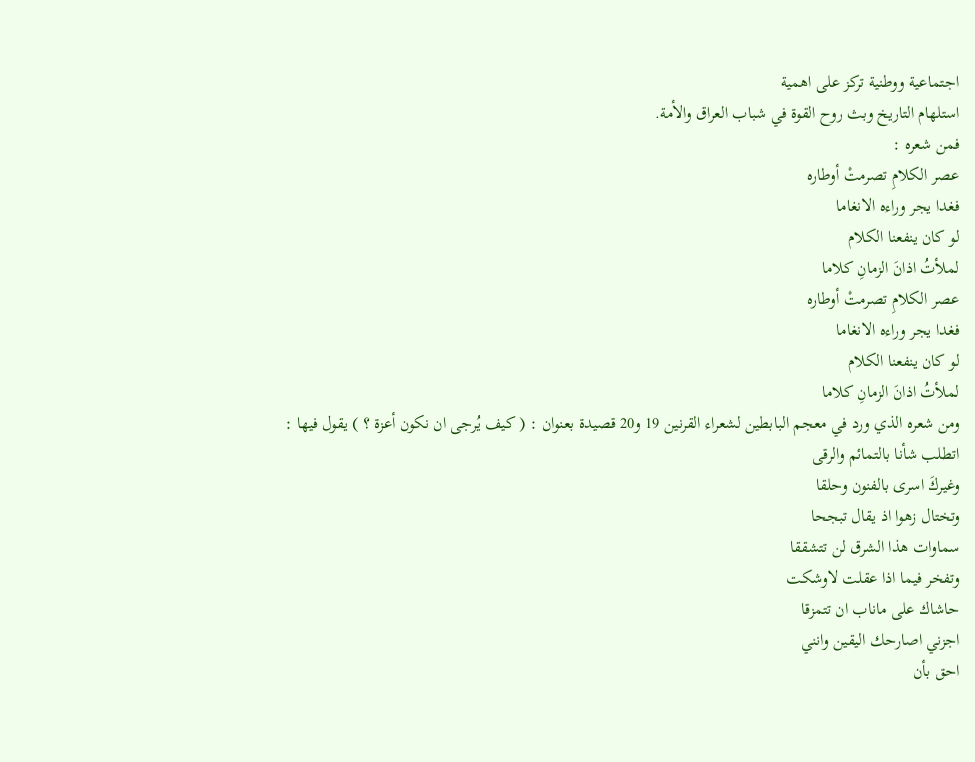اجتماعية ووطنية تركز على اهمية
استلهام التاريخ وبث روح القوة في شباب العراق والأمة.
فمن شعره :
عصر الكلامِ تصرمتْ أوطاره
فغدا يجر وراءه الانغاما
لو كان ينفعنا الكلام
لملأتُ اذانَ الزمانِ كلاما
عصر الكلامِ تصرمتْ أوطاره
فغدا يجر وراءه الانغاما
لو كان ينفعنا الكلام
لملأتُ اذانَ الزمانِ كلاما
ومن شعره الذي ورد في معجم البابطين لشعراء القرنين 19 و20 قصيدة بعنوان : ( كيف يُرجى ان نكون أعزة ؟ ) يقول فيها :
اتطلب شأنا بالتمائم والرقى
وغيركَ اسرى بالفنون وحلقا
وتختال زهوا اذ يقال تبجحا
سماوات هذا الشرق لن تتشققا
وتفخر فيما اذا عقلت لاوشكت
حاشاك على ماناب ان تتمزقا
اجزني اصارحك اليقين وانني
احق بأن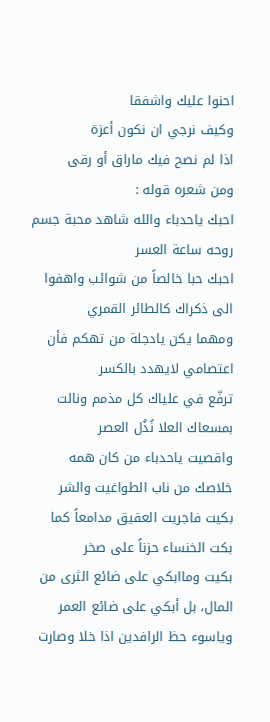احنوا عليك واشفقا
وكيف نرجي ان نكون أعزة
اذا لم نصح فيك ماراق أو رقى
ومن شعره قوله :
احبك ياحدباء والله شاهد محبة جسم روحه ساعة العسر
احبك حبا خالصاً من شوائب واهفوا الى ذكراك كالطائر القمري
ومهما يكن يادجلة من تهكم فأن اعتصامي لايهدد بالكسر
ترفّع في علياك كل مذمم ونالت بمسعاك العلا نُذُل العصر
واقصيت ياحدباء من كان همه خلاصك من ناب الطواغيت والشر
بكيت فاجريت العقيق مدامعاً كما بكت الخنساء حزناً على صخر
بكيت وماابكي على ضائع الثرى من المال، بل أبكي على ضائع العمر
وياسوء حظ الرافدين اذا خلا وصارت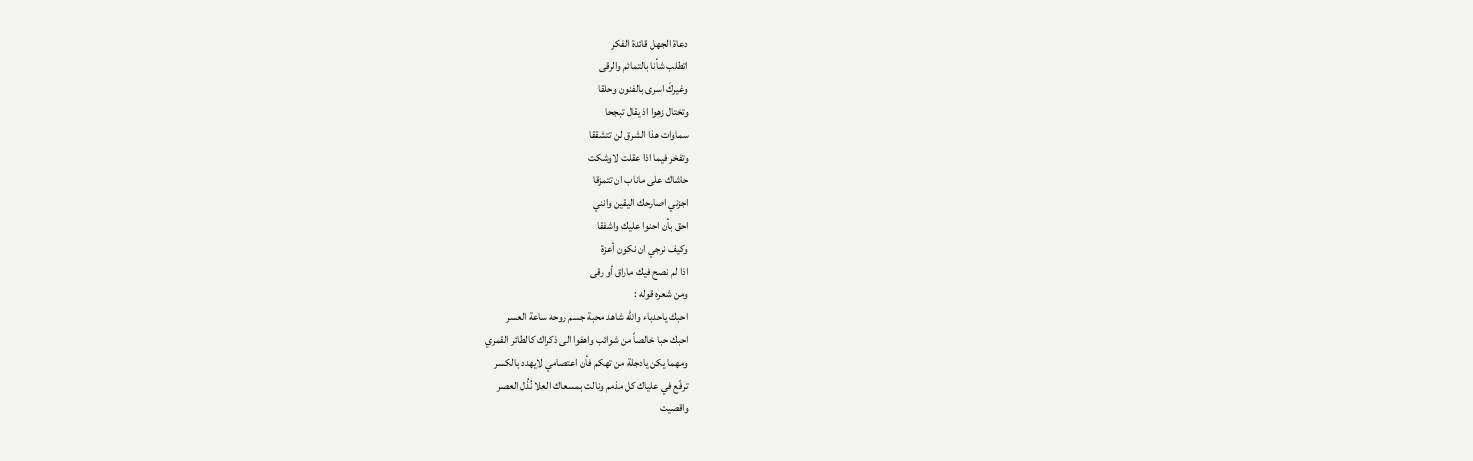دعاة الجهل قائدة الفكر
اتطلب شأنا بالتمائم والرقى
وغيركَ اسرى بالفنون وحلقا
وتختال زهوا اذ يقال تبجحا
سماوات هذا الشرق لن تتشققا
وتفخر فيما اذا عقلت لاوشكت
حاشاك على ماناب ان تتمزقا
اجزني اصارحك اليقين وانني
احق بأن احنوا عليك واشفقا
وكيف نرجي ان نكون أعزة
اذا لم نصح فيك ماراق أو رقى
ومن شعره قوله :
احبك ياحدباء والله شاهد محبة جسم روحه ساعة العسر
احبك حبا خالصاً من شوائب واهفوا الى ذكراك كالطائر القمري
ومهما يكن يادجلة من تهكم فأن اعتصامي لايهدد بالكسر
ترفّع في علياك كل مذمم ونالت بمسعاك العلا نُذُل العصر
واقصيت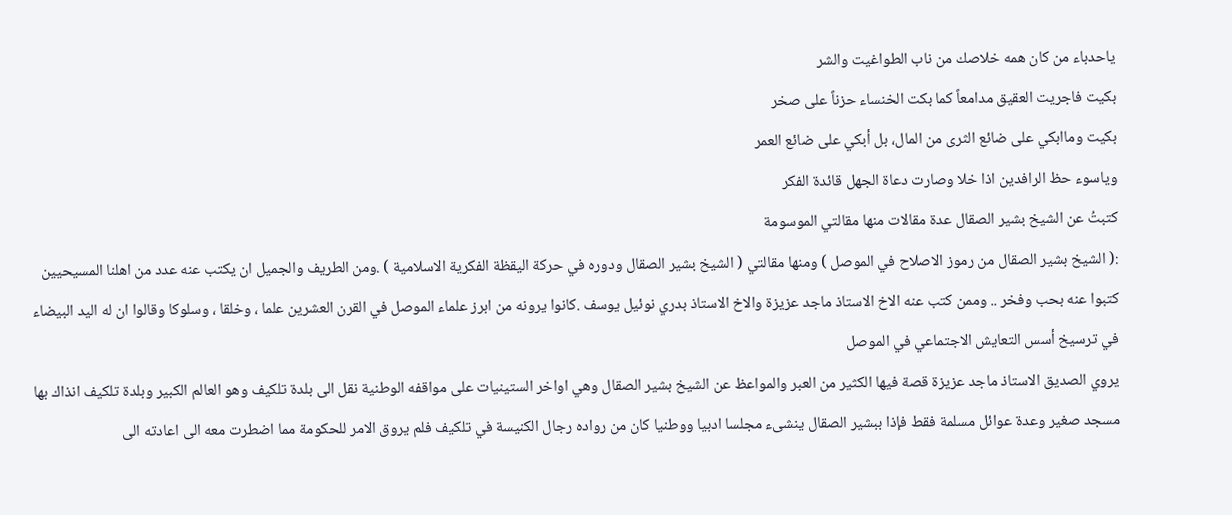ياحدباء من كان همه خلاصك من ناب الطواغيت والشر
بكيت فاجريت العقيق مدامعاً كما بكت الخنساء حزناً على صخر
بكيت وماابكي على ضائع الثرى من المال، بل أبكي على ضائع العمر
وياسوء حظ الرافدين اذا خلا وصارت دعاة الجهل قائدة الفكر
كتبتُ عن الشيخ بشير الصقال عدة مقالات منها مقالتي الموسومة
:( الشيخ بشير الصقال من رموز الاصلاح في الموصل ) ومنها مقالتي ( الشيخ بشير الصقال ودوره في حركة اليقظة الفكرية الاسلامية ) .ومن الطريف والجميل ان يكتب عنه عدد من اهلنا المسيحيين كتبوا عنه بحب وفخر .. وممن كتب عنه الاخ الاستاذ ماجد عزيزة والاخ الاستاذ بدري نوئيل يوسف .كانوا يرونه من ابرز علماء الموصل في القرن العشرين علما ، وخلقا ، وسلوكا وقالوا ان له اليد البيضاء في ترسيخ أسس التعايش الاجتماعي في الموصل
يروي الصديق الاستاذ ماجد عزيزة قصة فيها الكثير من العبر والمواعظ عن الشيخ بشير الصقال وهي اواخر الستينيات على مواقفه الوطنية نقل الى بلدة تلكيف وهو العالم الكبير وبلدة تلكيف انذاك بها مسجد صغير وعدة عوائل مسلمة فقط فإذا ببشير الصقال ينشىء مجلسا ادبيا ووطنيا كان من رواده رجال الكنيسة في تلكيف فلم يروق الامر للحكومة مما اضطرت معه الى اعادته الى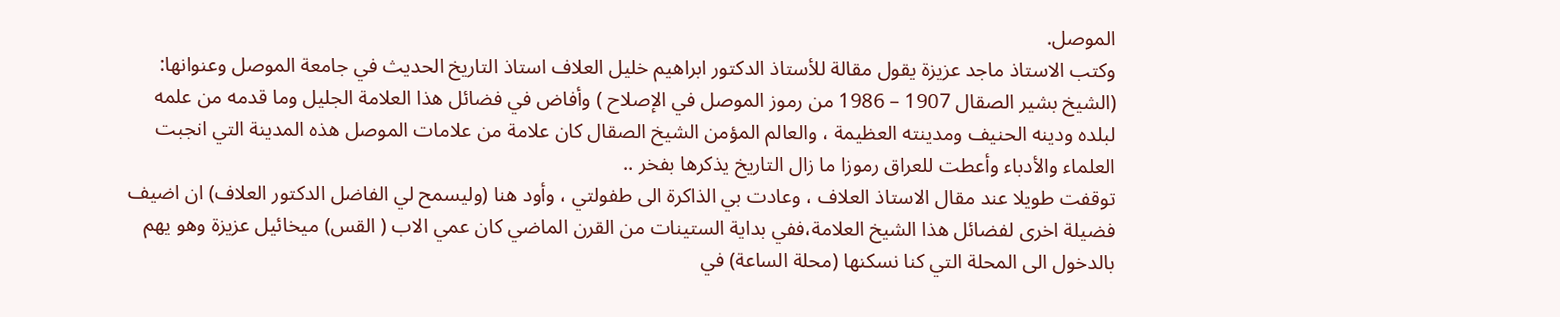الموصل.
وكتب الاستاذ ماجد عزيزة يقول مقالة للأستاذ الدكتور ابراهيم خليل العلاف استاذ التاريخ الحديث في جامعة الموصل وعنوانها: (الشيخ بشير الصقال 1907 – 1986 من رموز الموصل في الإصلاح ) وأفاض في فضائل هذا العلامة الجليل وما قدمه من علمه لبلده ودينه الحنيف ومدينته العظيمة ، والعالم المؤمن الشيخ الصقال كان علامة من علامات الموصل هذه المدينة التي انجبت العلماء والأدباء وأعطت للعراق رموزا ما زال التاريخ يذكرها بفخر ..
توقفت طويلا عند مقال الاستاذ العلاف ، وعادت بي الذاكرة الى طفولتي ، وأود هنا (وليسمح لي الفاضل الدكتور العلاف) ان اضيف فضيلة اخرى لفضائل هذا الشيخ العلامة،ففي بداية الستينات من القرن الماضي كان عمي الاب ( القس) ميخائيل عزيزة وهو يهم بالدخول الى المحلة التي كنا نسكنها (محلة الساعة) في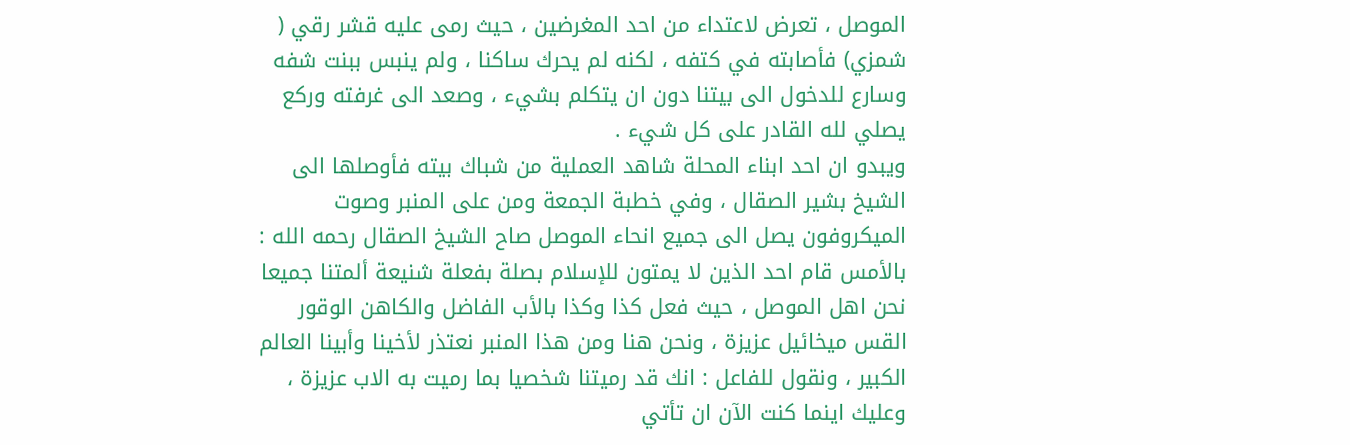الموصل ، تعرض لاعتداء من احد المغرضين ، حيث رمى عليه قشر رقي ( شمزي) فأصابته في كتفه ، لكنه لم يحرك ساكنا ، ولم ينبس ببنت شفه وسارع للدخول الى بيتنا دون ان يتكلم بشيء ، وصعد الى غرفته وركع يصلي لله القادر على كل شيء .
ويبدو ان احد ابناء المحلة شاهد العملية من شباك بيته فأوصلها الى الشيخ بشير الصقال ، وفي خطبة الجمعة ومن على المنبر وصوت الميكروفون يصل الى جميع انحاء الموصل صاح الشيخ الصقال رحمه الله : بالأمس قام احد الذين لا يمتون للإسلام بصلة بفعلة شنيعة ألمتنا جميعا نحن اهل الموصل ، حيث فعل كذا وكذا بالأب الفاضل والكاهن الوقور القس ميخائيل عزيزة ، ونحن هنا ومن هذا المنبر نعتذر لأخينا وأبينا العالم الكبير ، ونقول للفاعل : انك قد رميتنا شخصيا بما رميت به الاب عزيزة ، وعليك اينما كنت الآن ان تأتي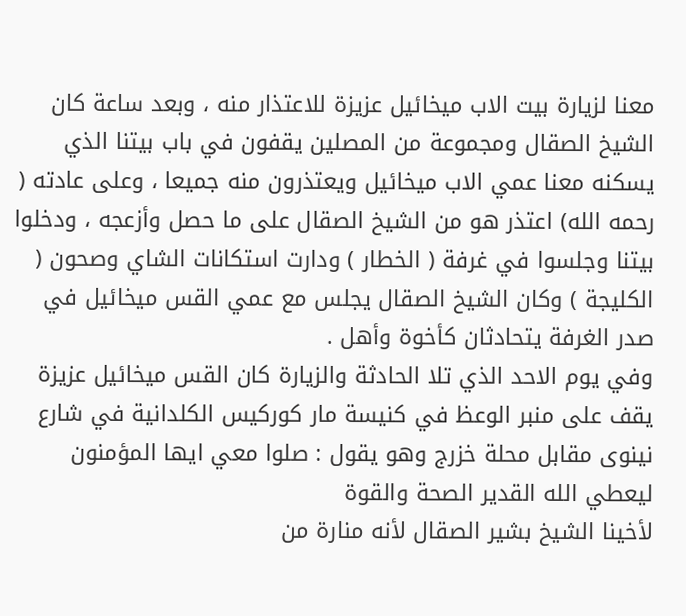معنا لزيارة بيت الاب ميخائيل عزيزة للاعتذار منه ، وبعد ساعة كان الشيخ الصقال ومجموعة من المصلين يقفون في باب بيتنا الذي يسكنه معنا عمي الاب ميخائيل ويعتذرون منه جميعا ، وعلى عادته ( رحمه الله) اعتذر هو من الشيخ الصقال على ما حصل وأزعجه ، ودخلوا بيتنا وجلسوا في غرفة ( الخطار ) ودارت استكانات الشاي وصحون ( الكليجة ) وكان الشيخ الصقال يجلس مع عمي القس ميخائيل في صدر الغرفة يتحادثان كأخوة وأهل .
وفي يوم الاحد الذي تلا الحادثة والزيارة كان القس ميخائيل عزيزة يقف على منبر الوعظ في كنيسة مار كوركيس الكلدانية في شارع نينوى مقابل محلة خزرج وهو يقول : صلوا معي ايها المؤمنون ليعطي الله القدير الصحة والقوة
لأخينا الشيخ بشير الصقال لأنه منارة من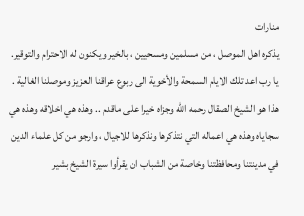منارات
يذكره اهل الموصل ، من مسلمين ومسحيين ، بالخير ويكنون له الاحترام والتوقير.
يا رب اعد تلك الايام السمحة والأخوية الى ربوع عراقنا العزيز وموصلنا الغالية .
هذا هو الشيخ الصقال رحمه الله وجزاه خيرا على ماقدم .. وهذه هي اخلاقه وهذه هي سجاياه وهذه هي اعماله التي نتذكرها ونذكرها للاجيال ، وارجو من كل علماء الدين في مدينتنا ومحافظتنا وخاصة من الشباب ان يقرأوا سيرة الشيخ بشير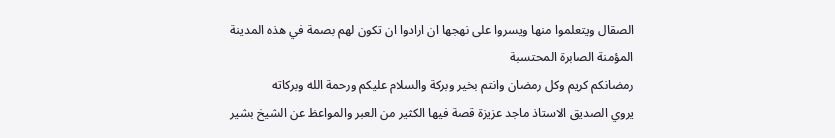الصقال ويتعلموا منها ويسروا على نهجها ان ارادوا ان تكون لهم بصمة في هذه المدينة المؤمنة الصابرة المحتسبة
رمضانكم كريم وكل رمضان وانتم بخير وبركة والسلام عليكم ورحمة الله وبركاته
يروي الصديق الاستاذ ماجد عزيزة قصة فيها الكثير من العبر والمواعظ عن الشيخ بشير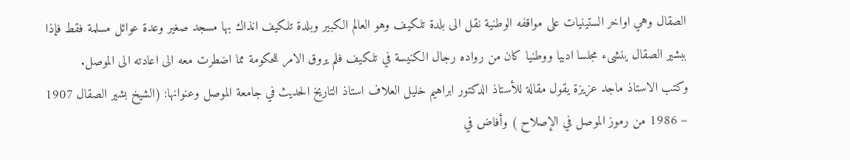الصقال وهي اواخر الستينيات على مواقفه الوطنية نقل الى بلدة تلكيف وهو العالم الكبير وبلدة تلكيف انذاك بها مسجد صغير وعدة عوائل مسلمة فقط فإذا ببشير الصقال ينشىء مجلسا ادبيا ووطنيا كان من رواده رجال الكنيسة في تلكيف فلم يروق الامر للحكومة مما اضطرت معه الى اعادته الى الموصل.
وكتب الاستاذ ماجد عزيزة يقول مقالة للأستاذ الدكتور ابراهيم خليل العلاف استاذ التاريخ الحديث في جامعة الموصل وعنوانها: (الشيخ بشير الصقال 1907 – 1986 من رموز الموصل في الإصلاح ) وأفاض في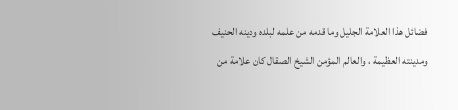فضائل هذا العلامة الجليل وما قدمه من علمه لبلده ودينه الحنيف ومدينته العظيمة ، والعالم المؤمن الشيخ الصقال كان علامة من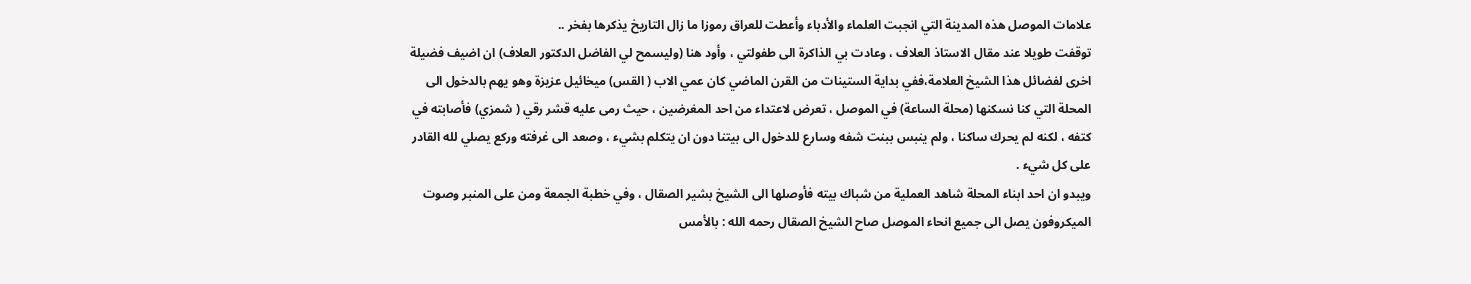علامات الموصل هذه المدينة التي انجبت العلماء والأدباء وأعطت للعراق رموزا ما زال التاريخ يذكرها بفخر ..
توقفت طويلا عند مقال الاستاذ العلاف ، وعادت بي الذاكرة الى طفولتي ، وأود هنا (وليسمح لي الفاضل الدكتور العلاف) ان اضيف فضيلة اخرى لفضائل هذا الشيخ العلامة،ففي بداية الستينات من القرن الماضي كان عمي الاب ( القس) ميخائيل عزيزة وهو يهم بالدخول الى المحلة التي كنا نسكنها (محلة الساعة) في الموصل ، تعرض لاعتداء من احد المغرضين ، حيث رمى عليه قشر رقي ( شمزي) فأصابته في كتفه ، لكنه لم يحرك ساكنا ، ولم ينبس ببنت شفه وسارع للدخول الى بيتنا دون ان يتكلم بشيء ، وصعد الى غرفته وركع يصلي لله القادر على كل شيء .
ويبدو ان احد ابناء المحلة شاهد العملية من شباك بيته فأوصلها الى الشيخ بشير الصقال ، وفي خطبة الجمعة ومن على المنبر وصوت الميكروفون يصل الى جميع انحاء الموصل صاح الشيخ الصقال رحمه الله : بالأمس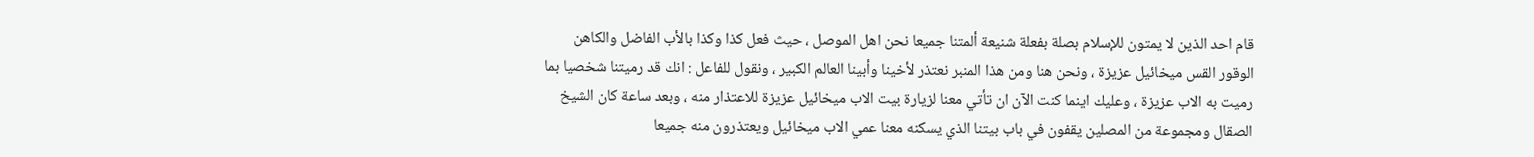قام احد الذين لا يمتون للإسلام بصلة بفعلة شنيعة ألمتنا جميعا نحن اهل الموصل ، حيث فعل كذا وكذا بالأب الفاضل والكاهن الوقور القس ميخائيل عزيزة ، ونحن هنا ومن هذا المنبر نعتذر لأخينا وأبينا العالم الكبير ، ونقول للفاعل : انك قد رميتنا شخصيا بما رميت به الاب عزيزة ، وعليك اينما كنت الآن ان تأتي معنا لزيارة بيت الاب ميخائيل عزيزة للاعتذار منه ، وبعد ساعة كان الشيخ الصقال ومجموعة من المصلين يقفون في باب بيتنا الذي يسكنه معنا عمي الاب ميخائيل ويعتذرون منه جميعا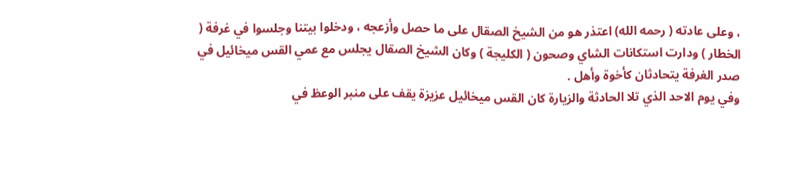، وعلى عادته ( رحمه الله) اعتذر هو من الشيخ الصقال على ما حصل وأزعجه ، ودخلوا بيتنا وجلسوا في غرفة ( الخطار ) ودارت استكانات الشاي وصحون ( الكليجة ) وكان الشيخ الصقال يجلس مع عمي القس ميخائيل في صدر الغرفة يتحادثان كأخوة وأهل .
وفي يوم الاحد الذي تلا الحادثة والزيارة كان القس ميخائيل عزيزة يقف على منبر الوعظ في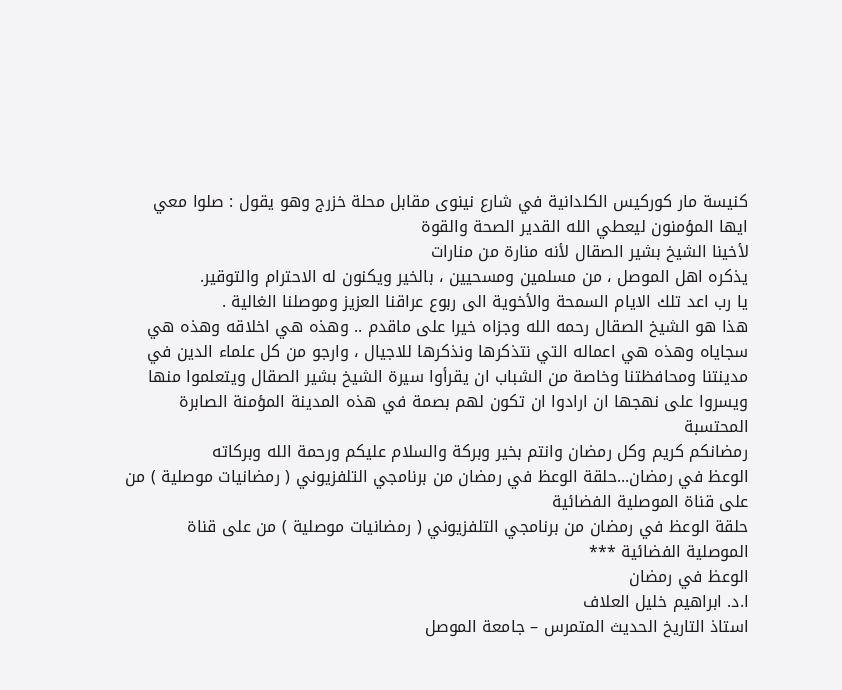كنيسة مار كوركيس الكلدانية في شارع نينوى مقابل محلة خزرج وهو يقول : صلوا معي ايها المؤمنون ليعطي الله القدير الصحة والقوة
لأخينا الشيخ بشير الصقال لأنه منارة من منارات
يذكره اهل الموصل ، من مسلمين ومسحيين ، بالخير ويكنون له الاحترام والتوقير.
يا رب اعد تلك الايام السمحة والأخوية الى ربوع عراقنا العزيز وموصلنا الغالية .
هذا هو الشيخ الصقال رحمه الله وجزاه خيرا على ماقدم .. وهذه هي اخلاقه وهذه هي سجاياه وهذه هي اعماله التي نتذكرها ونذكرها للاجيال ، وارجو من كل علماء الدين في مدينتنا ومحافظتنا وخاصة من الشباب ان يقرأوا سيرة الشيخ بشير الصقال ويتعلموا منها ويسروا على نهجها ان ارادوا ان تكون لهم بصمة في هذه المدينة المؤمنة الصابرة المحتسبة
رمضانكم كريم وكل رمضان وانتم بخير وبركة والسلام عليكم ورحمة الله وبركاته
الوعظ في رمضان...حلقة الوعظ في رمضان من برنامجي التلفزيوني ( رمضانيات موصلية ) من على قناة الموصلية الفضائية
حلقة الوعظ في رمضان من برنامجي التلفزيوني ( رمضانيات موصلية ) من على قناة الموصلية الفضائية ***
الوعظ في رمضان
ا.د. ابراهيم خليل العلاف
استاذ التاريخ الحديث المتمرس – جامعة الموصل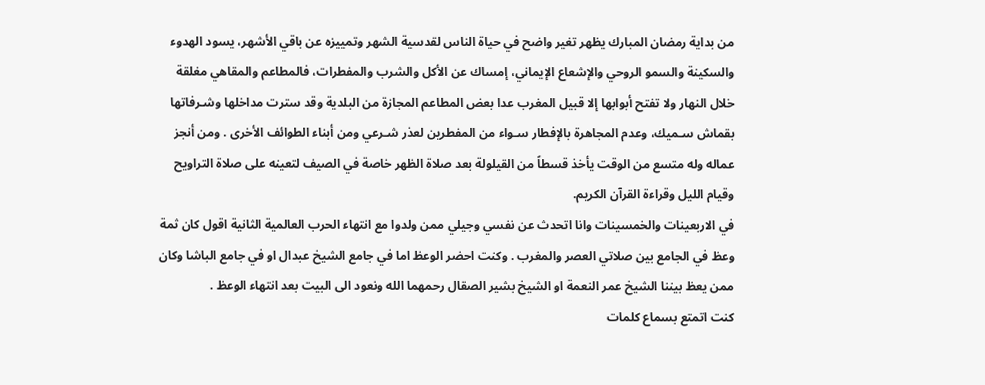من بداية رمضان المبارك يظهر تغير واضح في حياة الناس لقدسية الشهر وتمييزه عن باقي الأشهر، يسود الهدوء والسكينة والسمو الروحي والإشعاع الإيماني، إمساك عن الأكل والشرب والمفطرات، فالمطاعم والمقاهي مغلقة خلال النهار ولا تفتح أبوابها إلا قبيل المغرب عدا بعض المطاعم المجازة من البلدية وقد سترت مداخلها وشـرفاتها بقماش سـميك، وعدم المجاهرة بالإفطار سـواء من المفطرين لعذر شـرعي ومن أبناء الطوائف الأخرى . ومن أنجز عماله وله متسع من الوقت يأخذ قسطاً من القيلولة بعد صلاة الظهر خاصة في الصيف لتعينه على صلاة التراويح وقيام الليل وقراءة القرآن الكريم.
في الاربعينات والخمسينات وانا اتحدث عن نفسي وجيلي ممن ولدوا مع انتهاء الحرب العالمية الثانية اقول كان ثمة وعظ في الجامع بين صلاتي العصر والمغرب . وكنت احضر الوعظ اما في جامع الشيخ عبدال او في جامع الباشا وكان ممن يعظ بيننا الشيخ عمر النعمة او الشيخ بشير الصقال رحمهما الله ونعود الى البيت بعد انتهاء الوعظ .
كنت اتمتع بسماع كلمات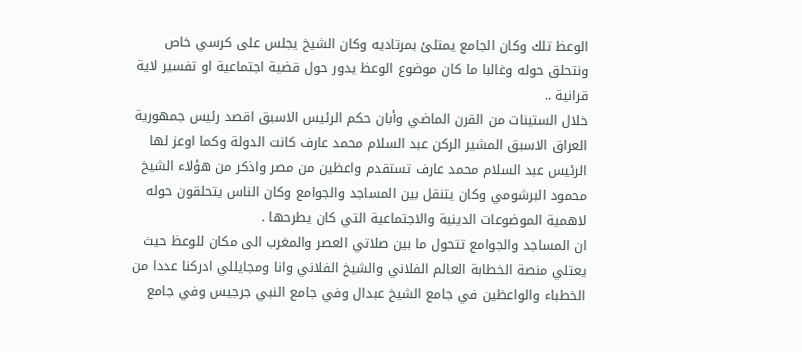الوعظ تلك وكان الجامع يمتلئ بمرتاديه وكان الشيخ يجلس على كرسي خاص ونتحلق حوله وغالبا ما كان موضوع الوعظ يدور حول قضية اجتماعية او تفسير لاية قرانية ..
خلال الستينات من القرن الماضي وأبان حكم الرئيس الاسبق اقصد رئيس جمهورية العراق الاسبق المشير الركن عبد السلام محمد عارف كانت الدولة وكما اوعز لها الرئيس عبد السلام محمد عارف تستقدم واعظين من مصر واذكر من هؤلاء الشيخ محمود البرشومي وكان يتنقل بين المساجد والجوامع وكان الناس يتحلقون حوله لاهمية الموضوعات الدينية والاجتماعية التي كان يطرحها .
ان المساجد والجوامع تتحول ما بين صلاتي العصر والمغرب الى مكان للوعظ حيث يعتلي منصة الخطابة العالم الفلاني والشيخ الفلاني وانا ومجايللي ادركنا عددا من الخطباء والواعظين في جامع الشيخ عبدال وفي جامع النبي جرجيس وفي جامع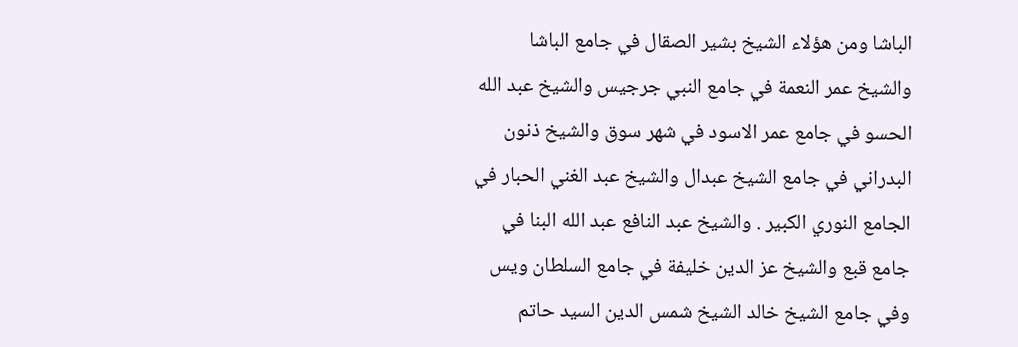الباشا ومن هؤلاء الشيخ بشير الصقال في جامع الباشا والشيخ عمر النعمة في جامع النبي جرجيس والشيخ عبد الله الحسو في جامع عمر الاسود في شهر سوق والشيخ ذنون البدراني في جامع الشيخ عبدال والشيخ عبد الغني الحبار في الجامع النوري الكبير . والشيخ عبد النافع عبد الله البنا في جامع قبع والشيخ عز الدين خليفة في جامع السلطان ويس وفي جامع الشيخ خالد الشيخ شمس الدين السيد حاتم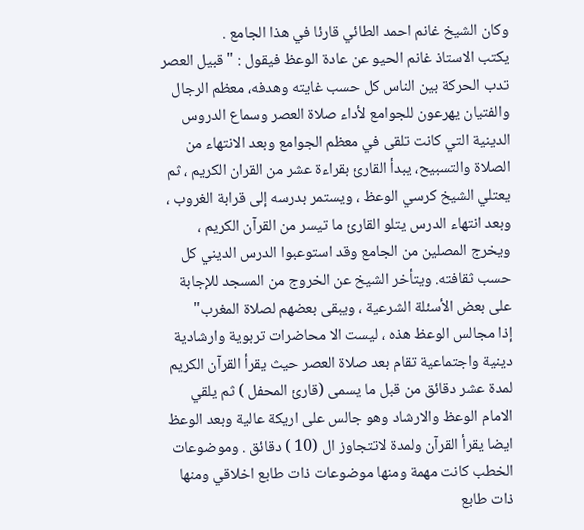وكان الشيخ غانم احمد الطائي قارئا في هذا الجامع .
يكتب الاستاذ غانم الحيو عن عادة الوعظ فيقول : " قبيل العصر تدب الحركة بين الناس كل حسب غايته وهدفه، معظم الرجال والفتيان يهرعون للجوامع لأداء صلاة العصر وسماع الدروس الدينية التي كانت تلقى في معظم الجوامع وبعد الانتهاء من الصلاة والتسبيح، يبدأ القارئ بقراءة عشر من القران الكريم ، ثم يعتلي الشيخ كرسي الوعظ ، ويستمر بدرسه إلى قرابة الغروب ، وبعد انتهاء الدرس يتلو القارئ ما تيسر من القرآن الكريم ، ويخرج المصلين من الجامع وقد استوعبوا الدرس الديني كل حسب ثقافته. ويتأخر الشيخ عن الخروج من المسجد للإجابة على بعض الأسئلة الشرعية ، ويبقى بعضهم لصلاة المغرب"
إذا مجالس الوعظ هذه ، ليست الا محاضرات تربوية وارشادية دينية واجتماعية تقام بعد صلاة العصر حيث يقرأ القرآن الكريم لمدة عشر دقائق من قبل ما يسمى (قارئ المحفل ) ثم يلقي الامام الوعظ والارشاد وهو جالس على اريكة عالية وبعد الوعظ ايضا يقرأ القرآن ولمدة لاتتجاوز ال (10 ) دقائق . وموضوعات الخطب كانت مهمة ومنها موضوعات ذات طابع اخلاقي ومنها ذات طابع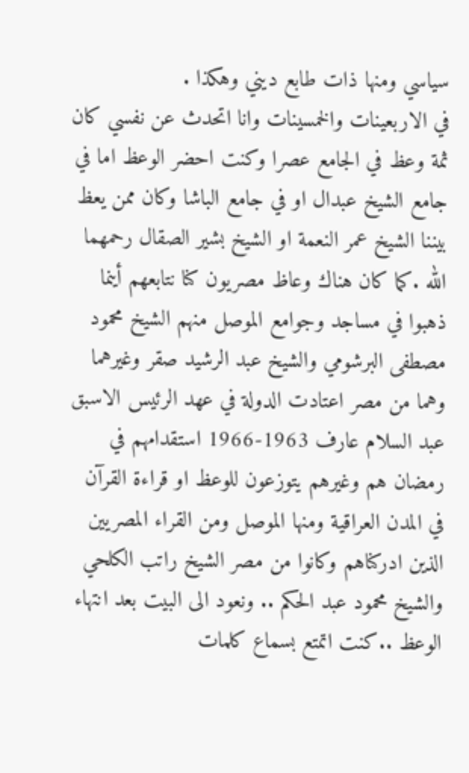سياسي ومنها ذات طابع ديني وهكذا .
في الاربعينات والخمسينات وانا اتحدث عن نفسي كان ثمة وعظ في الجامع عصرا وكنت احضر الوعظ اما في جامع الشيخ عبدال او في جامع الباشا وكان ممن يعظ بيننا الشيخ عمر النعمة او الشيخ بشير الصقال رحمهما الله .كما كان هناك وعاظ مصريون كنا نتابعهم أينما ذهبوا في مساجد وجوامع الموصل منهم الشيخ محمود مصطفى البرشومي والشيخ عبد الرشيد صقر وغيرهما وهما من مصر اعتادت الدولة في عهد الرئيس الاسبق عبد السلام عارف 1963-1966 استقدامهم في رمضان هم وغيرهم يتوزعون للوعظ او قراءة القرآن في المدن العراقية ومنها الموصل ومن القراء المصريين الذين ادركناهم وكانوا من مصر الشيخ راتب الكلحي والشيخ محمود عبد الحكم .. ونعود الى البيت بعد انتهاء الوعظ ..كنت اتمتع بسماع كلمات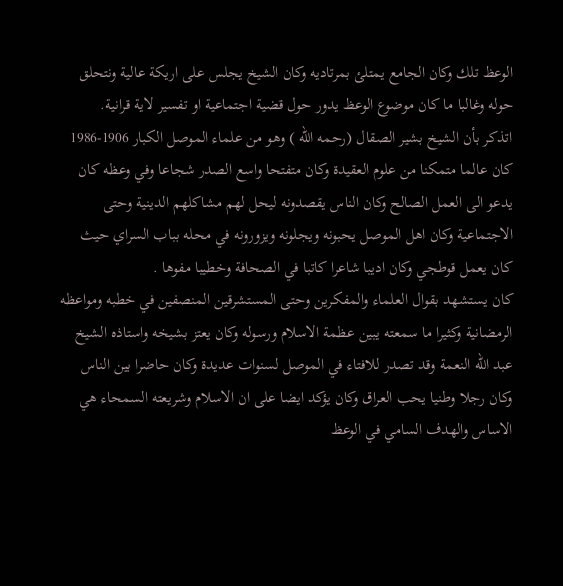الوعظ تلك وكان الجامع يمتلئ بمرتاديه وكان الشيخ يجلس على اريكة عالية ونتحلق حوله وغالبا ما كان موضوع الوعظ يدور حول قضية اجتماعية او تفسير لاية قرانية.
اتذكر بأن الشيخ بشير الصقال (رحمه الله ) وهو من علماء الموصل الكبار 1906-1986 كان عالما متمكنا من علوم العقيدة وكان متفتحا واسع الصدر شجاعا وفي وعظه كان يدعو الى العمل الصالح وكان الناس يقصدونه ليحل لهم مشاكلهم الدينية وحتى الاجتماعية وكان اهل الموصل يحبونه ويجلونه ويزورونه في محله بباب السراي حيث كان يعمل قوطجي وكان اديبا شاعرا كاتبا في الصحافة وخطيبا مفوها .
كان يستشهد بقوال العلماء والمفكرين وحتى المستشرقين المنصفين في خطبه ومواعظه الرمضانية وكثيرا ما سمعته يبين عظمة الاسلام ورسوله وكان يعتز بشيخه واستاذه الشيخ عبد الله النعمة وقد تصدر للافتاء في الموصل لسنوات عديدة وكان حاضرا بين الناس وكان رجلا وطنيا يحب العراق وكان يؤكد ايضا على ان الاسلام وشريعته السمحاء هي الاساس والهدف السامي في الوعظ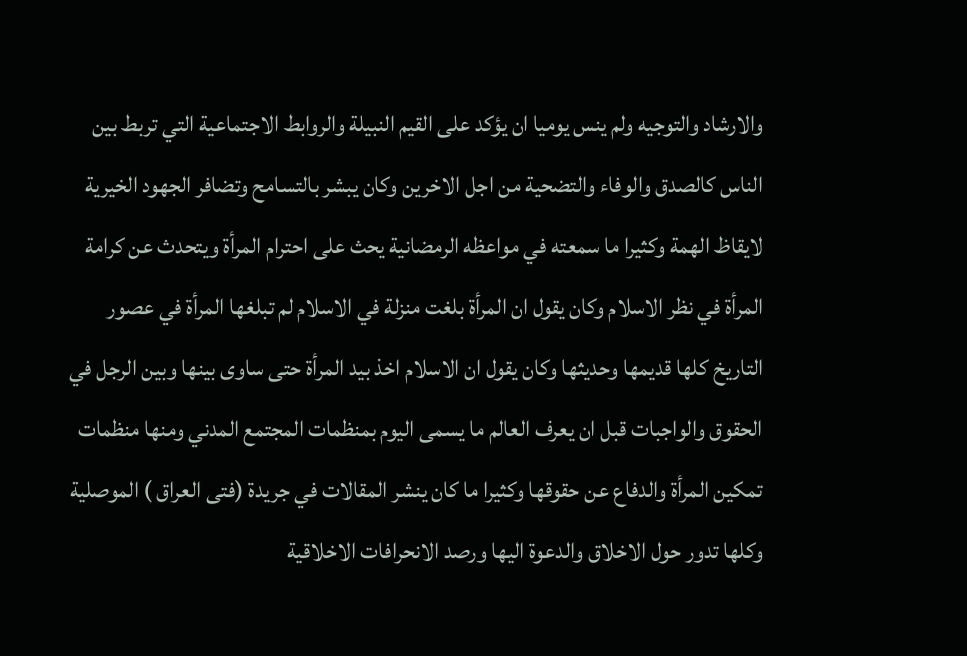والارشاد والتوجيه ولم ينس يوميا ان يؤكد على القيم النبيلة والروابط الاجتماعية التي تربط بين الناس كالصدق والوفاء والتضحية من اجل الاخرين وكان يبشر بالتسامح وتضافر الجهود الخيرية لايقاظ الهمة وكثيرا ما سمعته في مواعظه الرمضانية يحث على احترام المرأة ويتحدث عن كرامة المرأة في نظر الاسلام وكان يقول ان المرأة بلغت منزلة في الاسلام لم تبلغها المرأة في عصور التاريخ كلها قديمها وحديثها وكان يقول ان الاسلام اخذ بيد المرأة حتى ساوى بينها وبين الرجل في الحقوق والواجبات قبل ان يعرف العالم ما يسمى اليوم بمنظمات المجتمع المدني ومنها منظمات تمكين المرأة والدفاع عن حقوقها وكثيرا ما كان ينشر المقالات في جريدة (فتى العراق ) الموصلية وكلها تدور حول الاخلاق والدعوة اليها ورصد الانحرافات الاخلاقية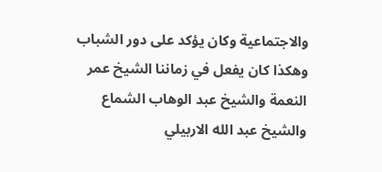والاجتماعية وكان يؤكد على دور الشباب وهكذا كان يفعل في زماننا الشيخ عمر النعمة والشيخ عبد الوهاب الشماع والشيخ عبد الله الاربيلي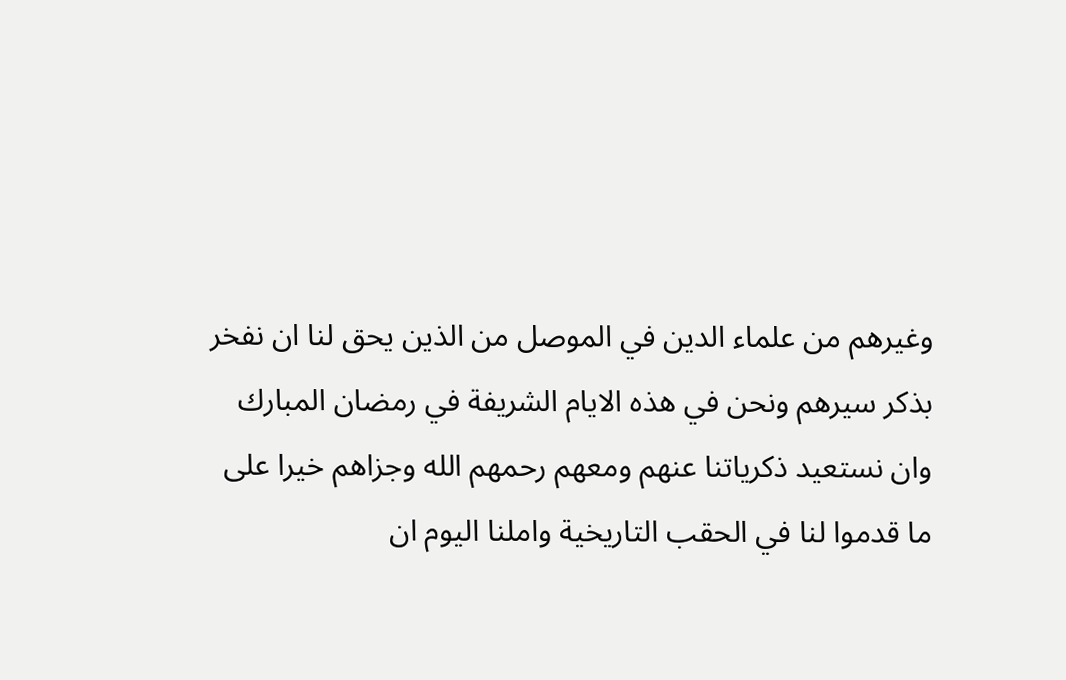وغيرهم من علماء الدين في الموصل من الذين يحق لنا ان نفخر بذكر سيرهم ونحن في هذه الايام الشريفة في رمضان المبارك وان نستعيد ذكرياتنا عنهم ومعهم رحمهم الله وجزاهم خيرا على ما قدموا لنا في الحقب التاريخية واملنا اليوم ان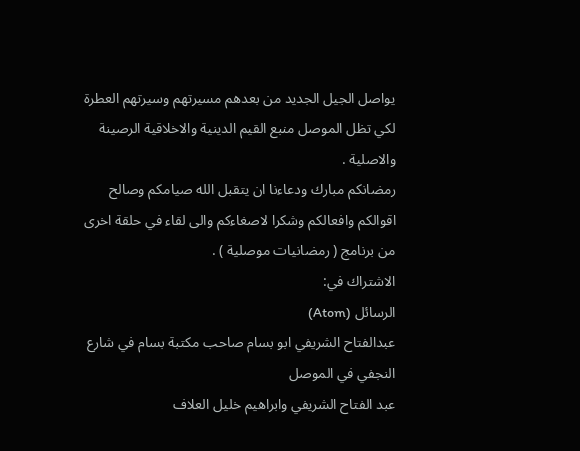يواصل الجيل الجديد من بعدهم مسيرتهم وسيرتهم العطرة لكي تظل الموصل منبع القيم الدينية والاخلاقية الرصينة والاصلية .
رمضانكم مبارك ودعاءنا ان يتقبل الله صيامكم وصالح اقوالكم وافعالكم وشكرا لاصغاءكم والى لقاء في حلقة اخرى من برنامج ( رمضانيات موصلية ) .
الاشتراك في:
الرسائل (Atom)
عبدالفتاح الشريفي ابو بسام صاحب مكتبة بسام في شارع النجفي في الموصل
عبد الفتاح الشريفي وابراهيم خليل العلاف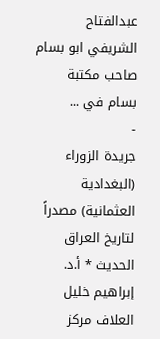عبدالفتاح الشريفي ابو بسام صاحب مكتبة بسام في ...
-
جريدة الزوراء (البغدادية العثمانية) مصدراً لتاريخ العراق الحديث * أ.د. إبراهيم خليل العلاف مركز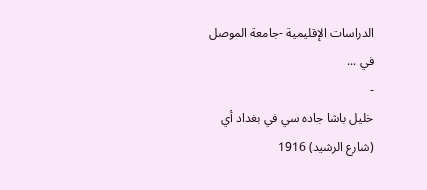الدراسات الإقليمية -جامعة الموصل في ...
-
خليل باشا جاده سي في بغداد أي (شارع الرشيد) 1916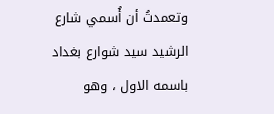وتعمدتُ أن أُسمي شارع الرشيد سيد شوارع بغداد باسمه الاول ، وهو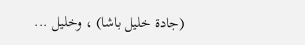(جادة خليل باشا) ، وخليل ...